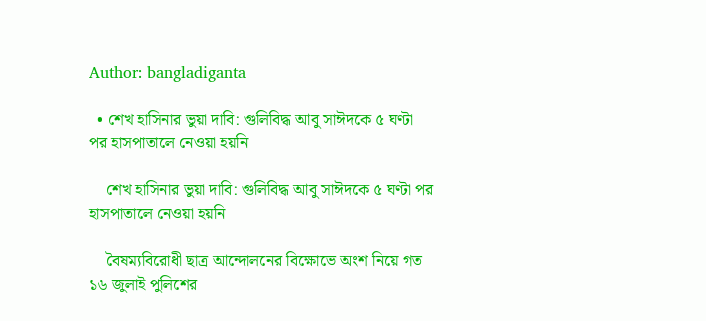Author: bangladiganta

  • শেখ হাসিনার ভুয়া দাবি: গুলিবিদ্ধ আবু সাঈদকে ৫ ঘণ্টা পর হাসপাতালে নেওয়া হয়নি

    শেখ হাসিনার ভুয়া দাবি: গুলিবিদ্ধ আবু সাঈদকে ৫ ঘণ্টা পর হাসপাতালে নেওয়া হয়নি

    বৈষম্যবিরোধী ছাত্র আন্দোলনের বিক্ষোভে অংশ নিয়ে গত ১৬ জুলাই পুলিশের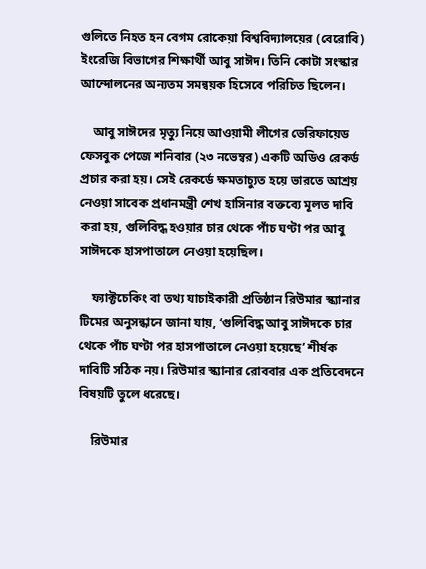গুলিতে নিহত হন বেগম রোকেয়া বিশ্ববিদ্যালয়ের (বেরোবি) ইংরেজি বিভাগের শিক্ষার্থী আবু সাঈদ। তিনি কোটা সংস্কার আন্দোলনের অন্যতম সমন্বয়ক হিসেবে পরিচিত ছিলেন।

    আবু সাঈদের মৃত্যু নিয়ে আওয়ামী লীগের ভেরিফায়েড ফেসবুক পেজে শনিবার (২৩ নভেম্বর) একটি অডিও রেকর্ড প্রচার করা হয়। সেই রেকর্ডে ক্ষমতাচ্যুত হয়ে ভারতে আশ্রয় নেওয়া সাবেক প্রধানমন্ত্রী শেখ হাসিনার বক্তব্যে মূলত দাবি করা হয়, গুলিবিদ্ধ হওয়ার চার থেকে পাঁচ ঘণ্টা পর আবু সাঈদকে হাসপাতালে নেওয়া হয়েছিল।

    ফ্যাক্টচেকিং বা তথ্য যাচাইকারী প্রতিষ্ঠান রিউমার স্ক্যানার টিমের অনুসন্ধানে জানা যায়, ‘গুলিবিদ্ধ আবু সাঈদকে চার থেকে পাঁচ ঘণ্টা পর হাসপাতালে নেওয়া হয়েছে’ শীর্ষক দাবিটি সঠিক নয়। রিউমার স্ক্যানার রোববার এক প্রতিবেদনে বিষয়টি তুলে ধরেছে।

    রিউমার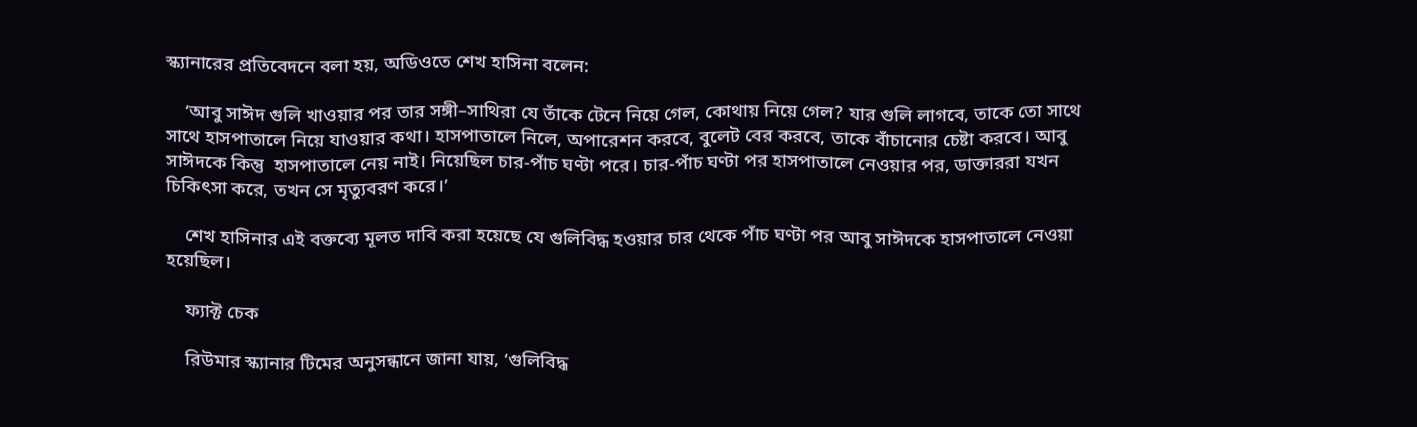স্ক্যানারের প্রতিবেদনে বলা হয়, অডিওতে শেখ হাসিনা বলেন:

    ‘আবু সাঈদ গুলি খাওয়ার পর তার সঙ্গী–সাথিরা যে তাঁকে টেনে নিয়ে গেল, কোথায় নিয়ে গেল? যার গুলি লাগবে, তাকে তো সাথে সাথে হাসপাতালে নিয়ে যাওয়ার কথা। হাসপাতালে নিলে, অপারেশন করবে, বুলেট বের করবে, তাকে বাঁচানোর চেষ্টা করবে। আবু সাঈদকে কিন্তু  হাসপাতালে নেয় নাই। নিয়েছিল চার-পাঁচ ঘণ্টা পরে। চার-পাঁচ ঘণ্টা পর হাসপাতালে নেওয়ার পর, ডাক্তাররা যখন চিকিৎসা করে, তখন সে মৃত্যুবরণ করে।’

    শেখ হাসিনার এই বক্তব্যে মূলত দাবি করা হয়েছে যে গুলিবিদ্ধ হওয়ার চার থেকে পাঁচ ঘণ্টা পর আবু সাঈদকে হাসপাতালে নেওয়া হয়েছিল।

    ফ্যাক্ট চেক

    রিউমার স্ক্যানার টিমের অনুসন্ধানে জানা যায়, ‘গুলিবিদ্ধ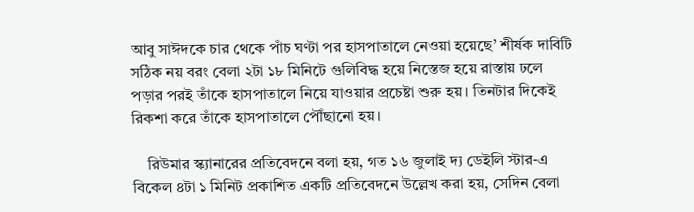আবু সাঈদকে চার থেকে পাঁচ ঘণ্টা পর হাসপাতালে নেওয়া হয়েছে’ শীর্ষক দাবিটি সঠিক নয় বরং বেলা ২টা ১৮ মিনিটে গুলিবিদ্ধ হয়ে নিস্তেজ হয়ে রাস্তায় ঢলে পড়ার পরই তাঁকে হাসপাতালে নিয়ে যাওয়ার প্রচেষ্টা শুরু হয়। তিনটার দিকেই রিকশা করে তাঁকে হাসপাতালে পৌঁছানো হয়।

    রিউমার স্ক্যানারের প্রতিবেদনে বলা হয়, গত ১৬ জুলাই দ্য ডেইলি স্টার-এ বিকেল ৪টা ১ মিনিট প্রকাশিত একটি প্রতিবেদনে উল্লেখ করা হয়, সেদিন বেলা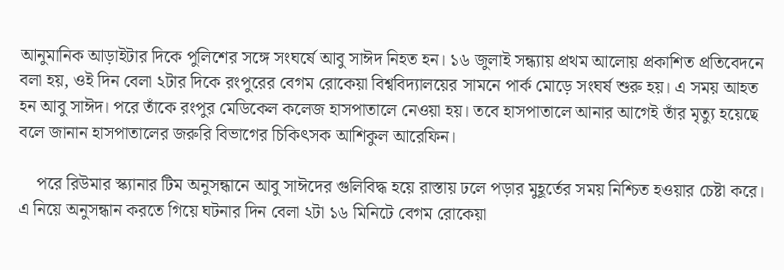আনুমানিক আড়াইটার দিকে পুলিশের সঙ্গে সংঘর্ষে আবু সাঈদ নিহত হন। ১৬ জুলাই সন্ধ্যায় প্রথম আলোয় প্রকাশিত প্রতিবেদনে বলা হয়, ওই দিন বেলা ২টার দিকে রংপুরের বেগম রোকেয়া বিশ্ববিদ্যালয়ের সামনে পার্ক মোড়ে সংঘর্ষ শুরু হয়। এ সময় আহত হন আবু সাঈদ। পরে তাঁকে রংপুর মেডিকেল কলেজ হাসপাতালে নেওয়া হয়। তবে হাসপাতালে আনার আগেই তাঁর মৃত্যু হয়েছে বলে জানান হাসপাতালের জরুরি বিভাগের চিকিৎসক আশিকুল আরেফিন।

    পরে রিউমার স্ক্যানার টিম অনুসন্ধানে আবু সাঈদের গুলিবিদ্ধ হয়ে রাস্তায় ঢলে পড়ার মুহূর্তের সময় নিশ্চিত হওয়ার চেষ্টা করে। এ নিয়ে অনুসন্ধান করতে গিয়ে ঘটনার দিন বেলা ২টা ১৬ মিনিটে বেগম রোকেয়া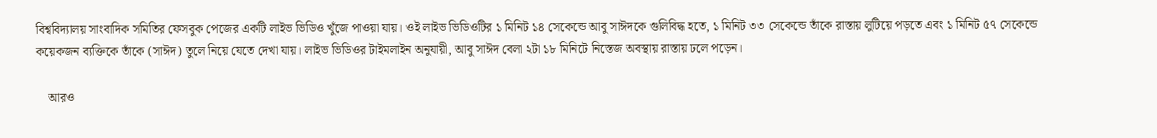বিশ্ববিদ্যালয় সাংবাদিক সমিতির ফেসবুক পেজের একটি লাইভ ভিডিও খুঁজে পাওয়া যায়। ওই লাইভ ভিডিওটির ১ মিনিট ১৪ সেকেন্ডে আবু সাঈদকে গুলিবিদ্ধ হতে, ১ মিনিট ৩৩ সেকেন্ডে তাঁকে রাস্তায় লুটিয়ে পড়তে এবং ১ মিনিট ৫৭ সেকেন্ডে কয়েকজন ব্যক্তিকে তাঁকে (সাঈদ) তুলে নিয়ে যেতে দেখা যায়। লাইভ ভিডিওর টাইমলাইন অনুযায়ী, আবু সাঈদ বেলা ২টা ১৮ মিনিটে নিস্তেজ অবস্থায় রাস্তায় ঢলে পড়েন।

    আরও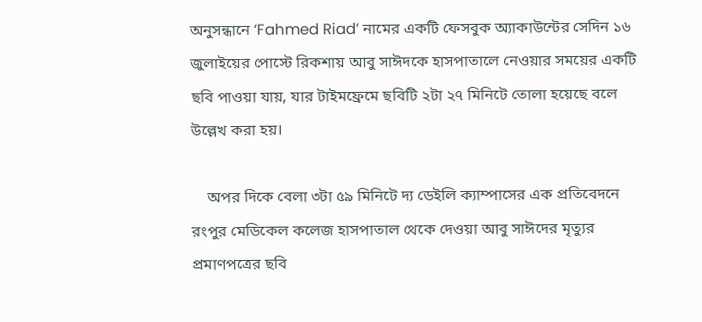অনুসন্ধানে ‘Fahmed Riad’ নামের একটি ফেসবুক অ্যাকাউন্টের সেদিন ১৬ জুলাইয়ের পোস্টে রিকশায় আবু সাঈদকে হাসপাতালে নেওয়ার সময়ের একটি ছবি পাওয়া যায়, যার টাইমফ্রেমে ছবিটি ২টা ২৭ মিনিটে তোলা হয়েছে বলে উল্লেখ করা হয়।

    অপর দিকে বেলা ৩টা ৫৯ মিনিটে দ্য ডেইলি ক্যাম্পাসের এক প্রতিবেদনে রংপুর মেডিকেল কলেজ হাসপাতাল থেকে দেওয়া আবু সাঈদের মৃত্যুর প্রমাণপত্রের ছবি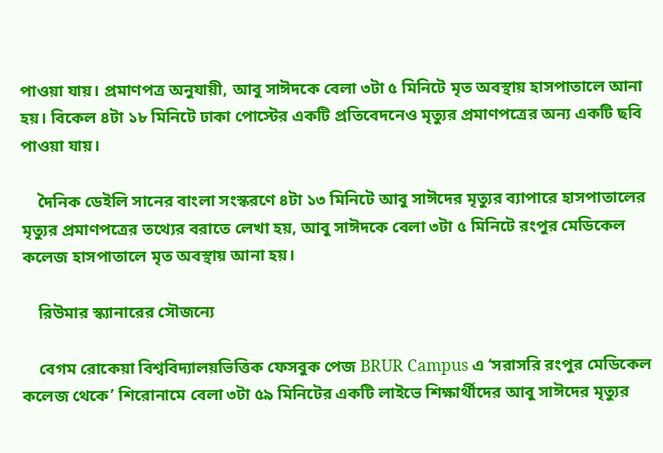পাওয়া যায়। প্রমাণপত্র অনুযায়ী, আবু সাঈদকে বেলা ৩টা ৫ মিনিটে মৃত অবস্থায় হাসপাতালে আনা হয়। বিকেল ৪টা ১৮ মিনিটে ঢাকা পোস্টের একটি প্রতিবেদনেও মৃত্যুর প্রমাণপত্রের অন্য একটি ছবি পাওয়া যায়।

    দৈনিক ডেইলি সানের বাংলা সংস্করণে ৪টা ১৩ মিনিটে আবু সাঈদের মৃত্যুর ব্যাপারে হাসপাতালের মৃত্যুর প্রমাণপত্রের তথ্যের বরাতে লেখা হয়, আবু সাঈদকে বেলা ৩টা ৫ মিনিটে রংপুর মেডিকেল কলেজ হাসপাতালে মৃত অবস্থায় আনা হয়।

    রিউমার স্ক্যানারের সৌজন্যে

    বেগম রোকেয়া বিশ্ববিদ্যালয়ভিত্তিক ফেসবুক পেজ BRUR Campus এ ‘সরাসরি রংপুর মেডিকেল কলেজ থেকে’ শিরোনামে বেলা ৩টা ৫৯ মিনিটের একটি লাইভে শিক্ষার্থীদের আবু সাঈদের মৃত্যুর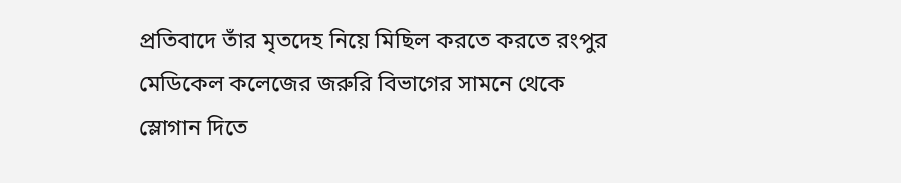প্রতিবাদে তাঁর মৃতদেহ নিয়ে মিছিল করতে করতে রংপুর মেডিকেল কলেজের জরুরি বিভাগের সামনে থেকে স্লোগান দিতে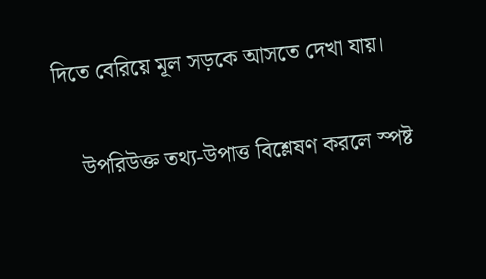দিতে বেরিয়ে মূল সড়কে আসতে দেখা যায়।

    উপরিউক্ত তথ্য-উপাত্ত বিশ্লেষণ করলে স্পষ্ট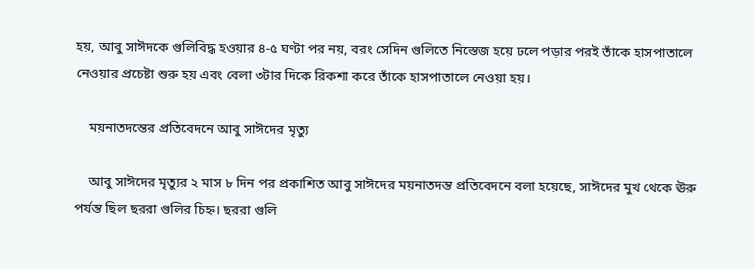হয়, আবু সাঈদকে গুলিবিদ্ধ হওয়ার ৪-৫ ঘণ্টা পর নয়, বরং সেদিন গুলিতে নিস্তেজ হয়ে ঢলে পড়ার পরই তাঁকে হাসপাতালে নেওয়ার প্রচেষ্টা শুরু হয় এবং বেলা ৩টার দিকে রিকশা করে তাঁকে হাসপাতালে নেওয়া হয়।

    ময়নাতদন্তের প্রতিবেদনে আবু সাঈদের মৃত্যু

    আবু সাঈদের মৃত্যুর ২ মাস ৮ দিন পর প্রকাশিত আবু সাঈদের ময়নাতদন্ত প্রতিবেদনে বলা হয়েছে, সাঈদের মুখ থেকে ঊরু পর্যন্ত ছিল ছররা গুলির চিহ্ন। ছররা গুলি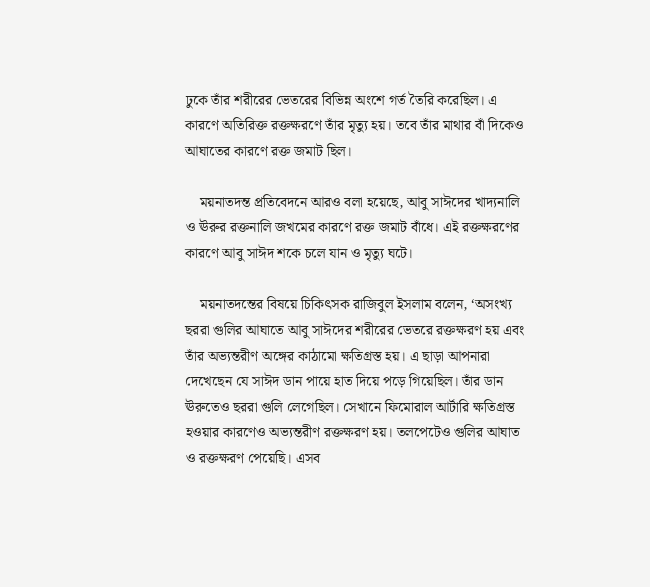ঢুকে তাঁর শরীরের ভেতরের বিভিন্ন অংশে গর্ত তৈরি করেছিল। এ কারণে অতিরিক্ত রক্তক্ষরণে তাঁর মৃত্যু হয়। তবে তাঁর মাথার বাঁ দিকেও আঘাতের কারণে রক্ত জমাট ছিল।

    ময়নাতদন্ত প্রতিবেদনে আরও বলা হয়েছে, আবু সাঈদের খাদ্যনালি ও ঊরুর রক্তনালি জখমের কারণে রক্ত জমাট বাঁধে। এই রক্তক্ষরণের কারণে আবু সাঈদ শকে চলে যান ও মৃত্যু ঘটে।

    ময়নাতদন্তের বিষয়ে চিকিৎসক রাজিবুল ইসলাম বলেন, ‘অসংখ্য ছররা গুলির আঘাতে আবু সাঈদের শরীরের ভেতরে রক্তক্ষরণ হয় এবং তাঁর অভ্যন্তরীণ অঙ্গের কাঠামো ক্ষতিগ্রস্ত হয়। এ ছাড়া আপনারা দেখেছেন যে সাঈদ ডান পায়ে হাত দিয়ে পড়ে গিয়েছিল। তাঁর ডান ঊরুতেও ছররা গুলি লেগেছিল। সেখানে ফিমোরাল আর্টারি ক্ষতিগ্রস্ত হওয়ার কারণেও অভ্যন্তরীণ রক্তক্ষরণ হয়। তলপেটেও গুলির আঘাত ও রক্তক্ষরণ পেয়েছি। এসব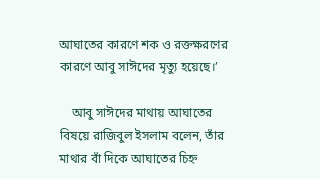আঘাতের কারণে শক ও রক্তক্ষরণের কারণে আবু সাঈদের মৃত্যু হয়েছে।’

    আবু সাঈদের মাথায় আঘাতের বিষয়ে রাজিবুল ইসলাম বলেন, তাঁর মাথার বাঁ দিকে আঘাতের চিহ্ন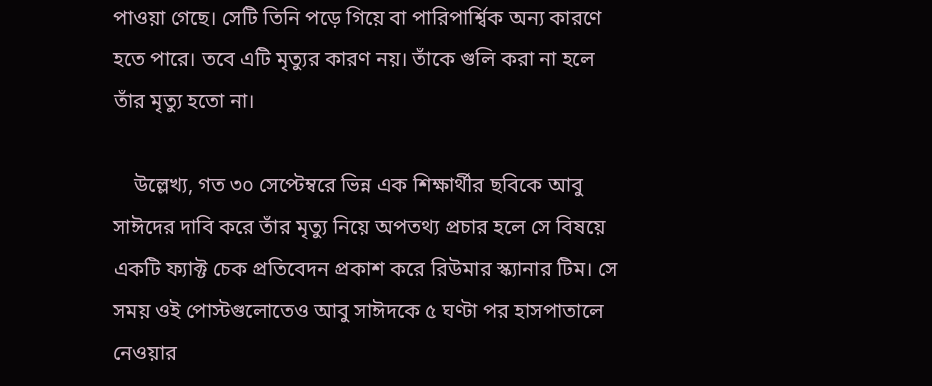পাওয়া গেছে। সেটি তিনি পড়ে গিয়ে বা পারিপার্শ্বিক অন্য কারণে হতে পারে। তবে এটি মৃত্যুর কারণ নয়। তাঁকে গুলি করা না হলে তাঁর মৃত্যু হতো না।

    উল্লেখ্য, গত ৩০ সেপ্টেম্বরে ভিন্ন এক শিক্ষার্থীর ছবিকে আবু সাঈদের দাবি করে তাঁর মৃত্যু নিয়ে অপতথ্য প্রচার হলে সে বিষয়ে একটি ফ্যাক্ট চেক প্রতিবেদন প্রকাশ করে রিউমার স্ক্যানার টিম। সে সময় ওই পোস্টগুলোতেও আবু সাঈদকে ৫ ঘণ্টা পর হাসপাতালে নেওয়ার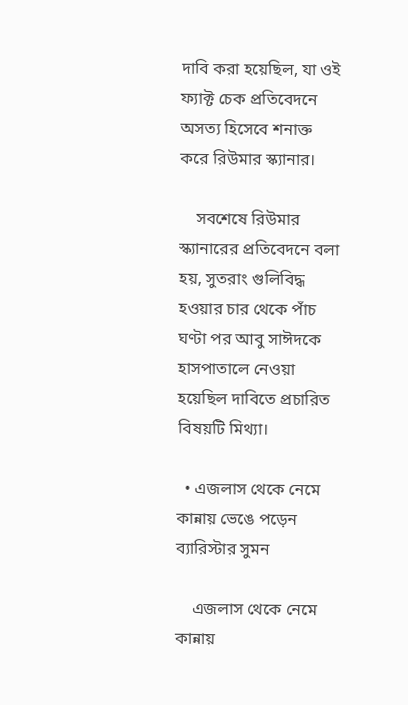দাবি করা হয়েছিল, যা ওই ফ্যাক্ট চেক প্রতিবেদনে অসত্য হিসেবে শনাক্ত করে রিউমার স্ক্যানার।

    সবশেষে রিউমার স্ক্যানারের প্রতিবেদনে বলা হয়, সুতরাং গুলিবিদ্ধ হওয়ার চার থেকে পাঁচ ঘণ্টা পর আবু সাঈদকে হাসপাতালে নেওয়া হয়েছিল দাবিতে প্রচারিত বিষয়টি মিথ্যা।

  • এজলাস থেকে নেমে কান্নায় ভেঙে পড়েন ব্যারিস্টার সুমন

    এজলাস থেকে নেমে কান্নায়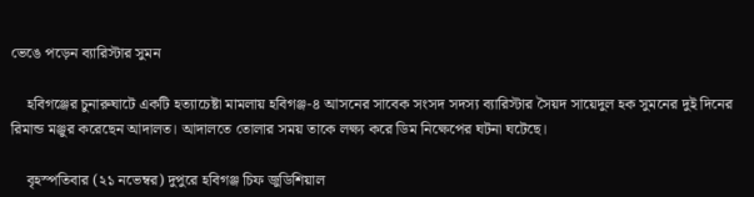ভেঙে পড়েন ব্যারিস্টার সুমন

    হবিগঞ্জের চুনারুঘাটে একটি হত্যাচেষ্টা মামলায় হবিগঞ্জ-৪ আসনের সাবেক সংসদ সদস্য ব্যারিস্টার সৈয়দ সায়েদুল হক সুমনের দুই দিনের রিমান্ড মঞ্জুর করেছেন আদালত। আদালতে তোলার সময় তাকে লক্ষ্য করে ডিম নিক্ষেপের ঘটনা ঘটেছে।

    বৃহস্পতিবার (২১ নভেম্বর) দুপুরে হবিগঞ্জ চিফ জুডিশিয়াল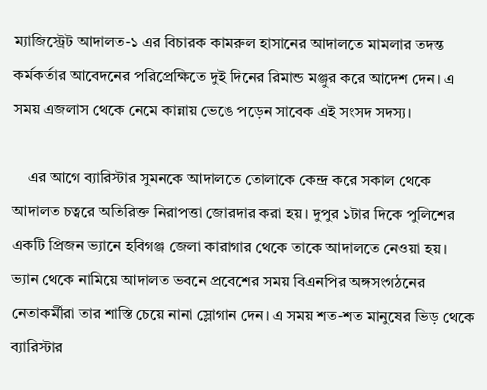ম্যাজিস্ট্রেট আদালত-১ এর বিচারক কামরুল হাসানের আদালতে মামলার তদন্ত কর্মকর্তার আবেদনের পরিপ্রেক্ষিতে দুই দিনের রিমান্ড মঞ্জুর করে আদেশ দেন। এ সময় এজলাস থেকে নেমে কান্নায় ভেঙে পড়েন সাবেক এই সংসদ সদস্য।

    এর আগে ব্যারিস্টার সুমনকে আদালতে তোলাকে কেন্দ্র করে সকাল থেকে আদালত চত্বরে অতিরিক্ত নিরাপত্তা জোরদার করা হয়। দুপুর ১টার দিকে পুলিশের একটি প্রিজন ভ্যানে হবিগঞ্জ জেলা কারাগার থেকে তাকে আদালতে নেওয়া হয়। ভ্যান থেকে নামিয়ে আদালত ভবনে প্রবেশের সময় বিএনপির অঙ্গসংগঠনের নেতাকর্মীরা তার শাস্তি চেয়ে নানা স্লোগান দেন। এ সময় শত-শত মানুষের ভিড় থেকে ব্যারিস্টার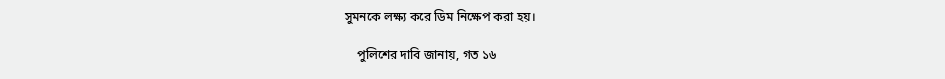সুমনকে লক্ষ্য করে ডিম নিক্ষেপ করা হয়।

    পুলিশের দাবি জানায়, গত ১৬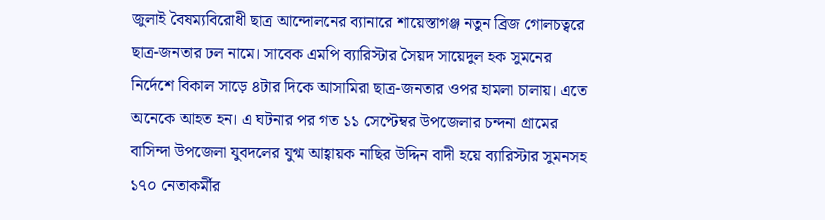জুলাই বৈষম্যবিরোধী ছাত্র আন্দোলনের ব্যানারে শায়েস্তাগঞ্জ নতুন ব্রিজ গোলচত্বরে ছাত্র-জনতার ঢল নামে। সাবেক এমপি ব্যারিস্টার সৈয়দ সায়েদুল হক সুমনের নির্দেশে বিকাল সাড়ে ৪টার দিকে আসামিরা ছাত্র-জনতার ওপর হামলা চালায়। এতে অনেকে আহত হন। এ ঘটনার পর গত ১১ সেপ্টেম্বর উপজেলার চন্দনা গ্রামের বাসিন্দা উপজেলা যুবদলের যুগ্ম আহ্বায়ক নাছির উদ্দিন বাদী হয়ে ব্যারিস্টার সুমনসহ ১৭০ নেতাকর্মীর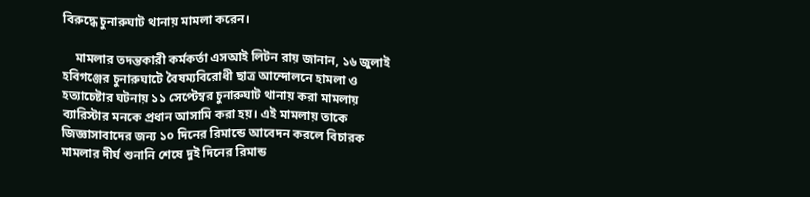বিরুদ্ধে চুনারুঘাট থানায় মামলা করেন।

    মামলার তদন্তকারী কর্মকর্তা এসআই লিটন রায় জানান, ১৬ জুলাই হবিগঞ্জের চুনারুঘাটে বৈষম্যবিরোধী ছাত্র আন্দোলনে হামলা ও হত্যাচেষ্টার ঘটনায় ১১ সেপ্টেম্বর চুনারুঘাট থানায় করা মামলায় ব্যারিস্টার মনকে প্রধান আসামি করা হয়। এই মামলায় তাকে জিজ্ঞাসাবাদের জন্য ১০ দিনের রিমান্ডে আবেদন করলে বিচারক মামলার দীর্ঘ শুনানি শেষে দুই দিনের রিমান্ড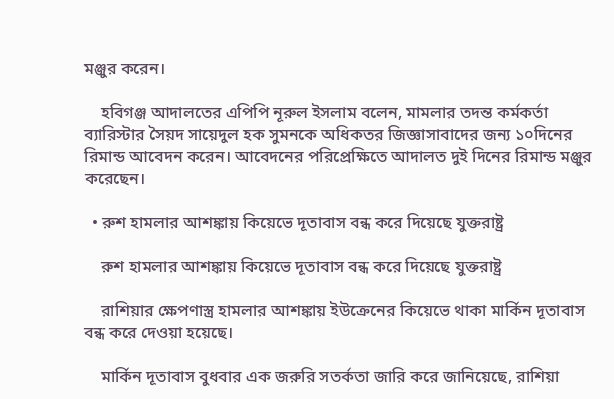মঞ্জুর করেন।

    হবিগঞ্জ আদালতের এপিপি নূরুল ইসলাম বলেন, মামলার তদন্ত কর্মকর্তা ব্যারিস্টার সৈয়দ সায়েদুল হক সুমনকে অধিকতর জিজ্ঞাসাবাদের জন্য ১০দিনের রিমান্ড আবেদন করেন। আবেদনের পরিপ্রেক্ষিতে আদালত দুই দিনের রিমান্ড মঞ্জুর করেছেন।

  • রুশ হামলার আশঙ্কায় কিয়েভে দূতাবাস বন্ধ করে দিয়েছে যুক্তরাষ্ট্র

    রুশ হামলার আশঙ্কায় কিয়েভে দূতাবাস বন্ধ করে দিয়েছে যুক্তরাষ্ট্র

    রাশিয়ার ক্ষেপণাস্ত্র হামলার আশঙ্কায় ইউক্রেনের কিয়েভে থাকা মার্কিন দূতাবাস বন্ধ করে দেওয়া হয়েছে।

    মার্কিন দূতাবাস বুধবার এক জরুরি সতর্কতা জারি করে জানিয়েছে, রাশিয়া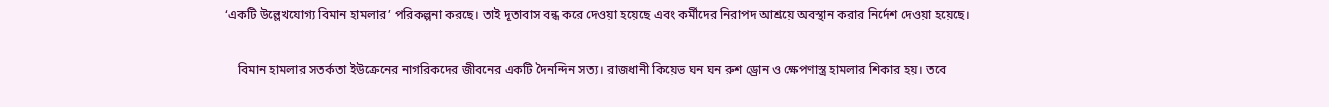‘একটি উল্লেখযোগ্য বিমান হামলার’ পরিকল্পনা করছে। তাই দূতাবাস বন্ধ করে দেওয়া হয়েছে এবং কর্মীদের নিরাপদ আশ্রয়ে অবস্থান করার নির্দেশ দেওয়া হয়েছে।

    বিমান হামলার সতর্কতা ইউক্রেনের নাগরিকদের জীবনের একটি দৈনন্দিন সত্য। রাজধানী কিয়েভ ঘন ঘন রুশ ড্রোন ও ক্ষেপণাস্ত্র হামলার শিকার হয়। তবে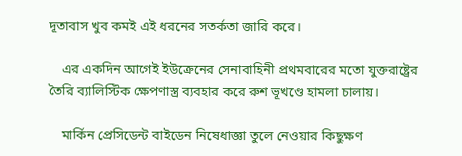দূতাবাস খুব কমই এই ধরনের সতর্কতা জারি করে।

    এর একদিন আগেই ইউক্রেনের সেনাবাহিনী প্রথমবারের মতো যুক্তরাষ্ট্রের তৈরি ব্যালিস্টিক ক্ষেপণাস্ত্র ব্যবহার করে রুশ ভূখণ্ডে হামলা চালায়।

    মার্কিন প্রেসিডেন্ট বাইডেন নিষেধাজ্ঞা তুলে নেওয়ার কিছুক্ষণ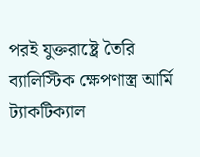পরই যুক্তরাষ্ট্রে তৈরি ব্যালিস্টিক ক্ষেপণাস্ত্র আর্মি ট্যাকটিক্যাল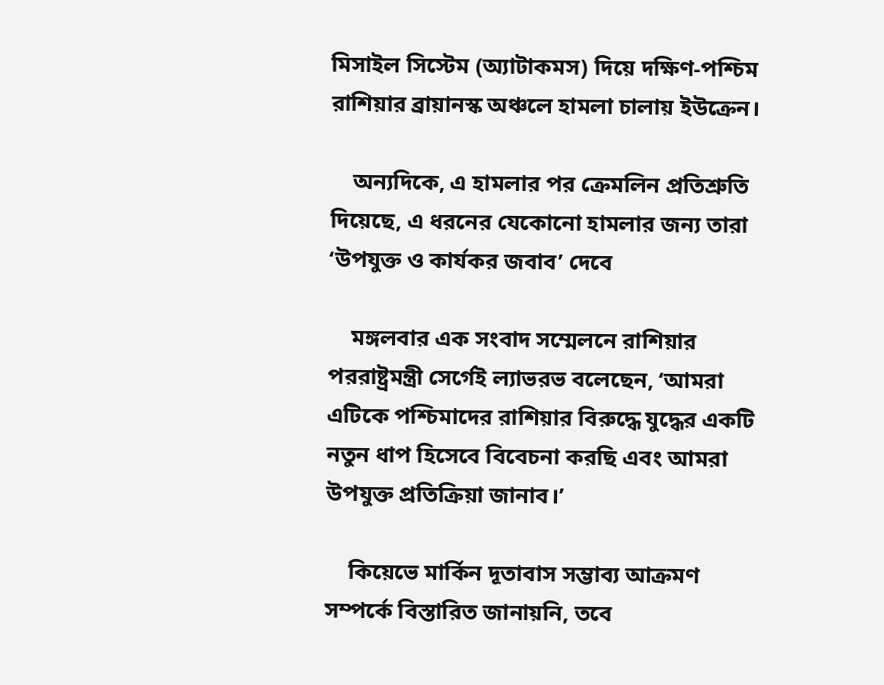মিসাইল সিস্টেম (অ্যাটাকমস) দিয়ে দক্ষিণ-পশ্চিম রাশিয়ার ব্রায়ানস্ক অঞ্চলে হামলা চালায় ইউক্রেন।

    অন্যদিকে, এ হামলার পর ক্রেমলিন প্রতিশ্রুতি দিয়েছে, এ ধরনের যেকোনো হামলার জন্য তারা ‘উপযুক্ত ও কার্যকর জবাব’ দেবে

    মঙ্গলবার এক সংবাদ সম্মেলনে রাশিয়ার পররাষ্ট্রমন্ত্রী সের্গেই ল্যাভরভ বলেছেন, ‘আমরা এটিকে পশ্চিমাদের রাশিয়ার বিরুদ্ধে যুদ্ধের একটি নতুন ধাপ হিসেবে বিবেচনা করছি এবং আমরা উপযুক্ত প্রতিক্রিয়া জানাব।’

    কিয়েভে মার্কিন দূতাবাস সম্ভাব্য আক্রমণ সম্পর্কে বিস্তারিত জানায়নি, তবে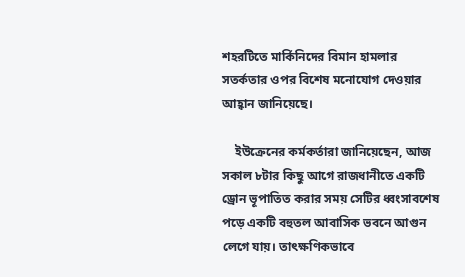শহরটিতে মার্কিনিদের বিমান হামলার সতর্কতার ওপর বিশেষ মনোযোগ দেওয়ার আহ্বান জানিয়েছে।

    ইউক্রেনের কর্মকর্তারা জানিয়েছেন, আজ সকাল ৮টার কিছু আগে রাজধানীতে একটি ড্রোন ভূপাতিত করার সময় সেটির ধ্বংসাবশেষ পড়ে একটি বহুতল আবাসিক ভবনে আগুন লেগে যায়। তাৎক্ষণিকভাবে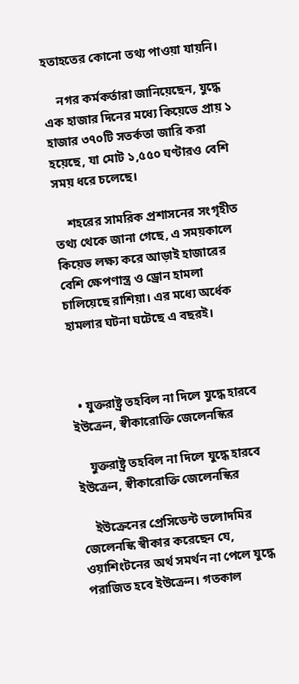হতাহতের কোনো তথ্য পাওয়া যায়নি।

    নগর কর্মকর্তারা জানিয়েছেন, যুদ্ধে এক হাজার দিনের মধ্যে কিয়েভে প্রায় ১ হাজার ৩৭০টি সতর্কতা জারি করা হয়েছে, যা মোট ১,৫৫০ ঘণ্টারও বেশি সময় ধরে চলেছে।

    শহরের সামরিক প্রশাসনের সংগৃহীত তথ্য থেকে জানা গেছে, এ সময়কালে কিয়েভ লক্ষ্য করে আড়াই হাজারের বেশি ক্ষেপণাস্ত্র ও ড্রোন হামলা চালিয়েছে রাশিয়া। এর মধ্যে অর্ধেক হামলার ঘটনা ঘটেছে এ বছরই।



  • যুক্তরাষ্ট্র তহবিল না দিলে যুদ্ধে হারবে ইউক্রেন, স্বীকারোক্তি জেলেনস্কির

    যুক্তরাষ্ট্র তহবিল না দিলে যুদ্ধে হারবে ইউক্রেন, স্বীকারোক্তি জেলেনস্কির

    ইউক্রেনের প্রেসিডেন্ট ভলোদমির জেলেনস্কি স্বীকার করেছেন যে, ওয়াশিংটনের অর্থ সমর্থন না পেলে যুদ্ধে পরাজিত হবে ইউক্রেন। গতকাল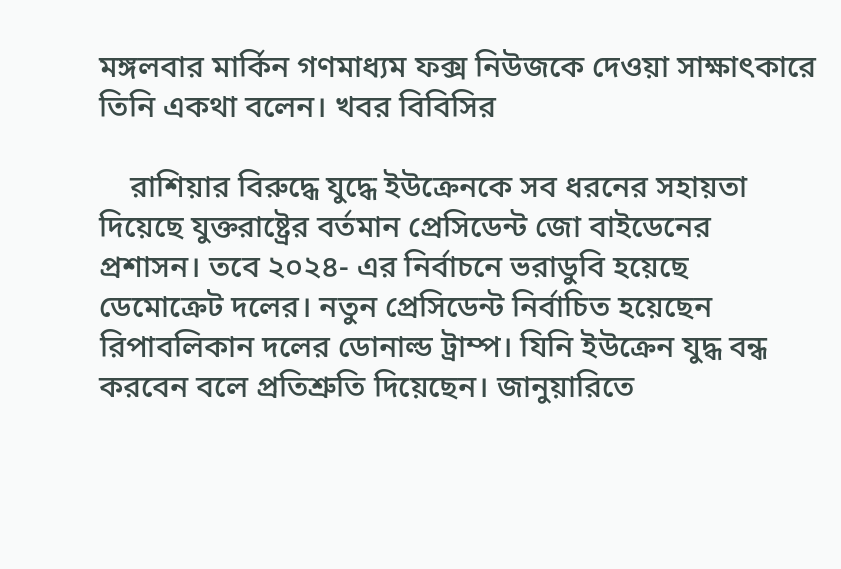মঙ্গলবার মার্কিন গণমাধ্যম ফক্স নিউজকে দেওয়া সাক্ষাৎকারে তিনি একথা বলেন। খবর বিবিসির

    রাশিয়ার বিরুদ্ধে যুদ্ধে ইউক্রেনকে সব ধরনের সহায়তা দিয়েছে যুক্তরাষ্ট্রের বর্তমান প্রেসিডেন্ট জো বাইডেনের প্রশাসন। তবে ২০২৪- এর নির্বাচনে ভরাডুবি হয়েছে ডেমোক্রেট দলের। নতুন প্রেসিডেন্ট নির্বাচিত হয়েছেন রিপাবলিকান দলের ডোনাল্ড ট্রাম্প। যিনি ইউক্রেন যুদ্ধ বন্ধ করবেন বলে প্রতিশ্রুতি দিয়েছেন। জানুয়ারিতে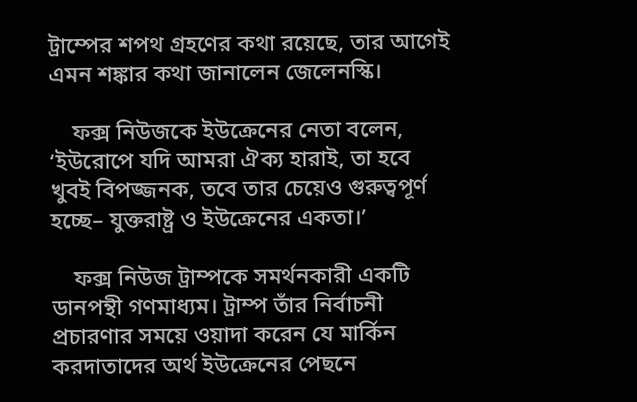ট্রাম্পের শপথ গ্রহণের কথা রয়েছে, তার আগেই এমন শঙ্কার কথা জানালেন জেলেনস্কি।

    ফক্স নিউজকে ইউক্রেনের নেতা বলেন, ‘ইউরোপে যদি আমরা ঐক্য হারাই, তা হবে খুবই বিপজ্জনক, তবে তার চেয়েও গুরুত্বপূর্ণ হচ্ছে– যুক্তরাষ্ট্র ও ইউক্রেনের একতা।’

    ফক্স নিউজ ট্রাম্পকে সমর্থনকারী একটি ডানপন্থী গণমাধ্যম। ট্রাম্প তাঁর নির্বাচনী প্রচারণার সময়ে ওয়াদা করেন যে মার্কিন করদাতাদের অর্থ ইউক্রেনের পেছনে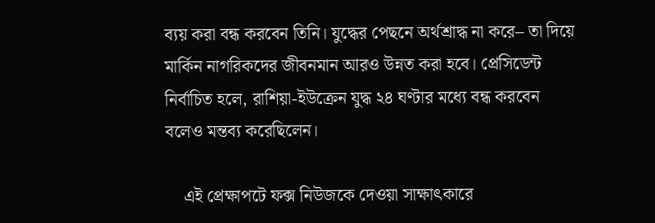ব্যয় করা বন্ধ করবেন তিনি। যুদ্ধের পেছনে অর্থশ্রাদ্ধ না করে– তা দিয়ে মার্কিন নাগরিকদের জীবনমান আরও উন্নত করা হবে। প্রেসিডেন্ট নির্বাচিত হলে, রাশিয়া-ইউক্রেন যুদ্ধ ২৪ ঘণ্টার মধ্যে বন্ধ করবেন বলেও মন্তব্য করেছিলেন।

    এই প্রেক্ষাপটে ফক্স নিউজকে দেওয়া সাক্ষাৎকারে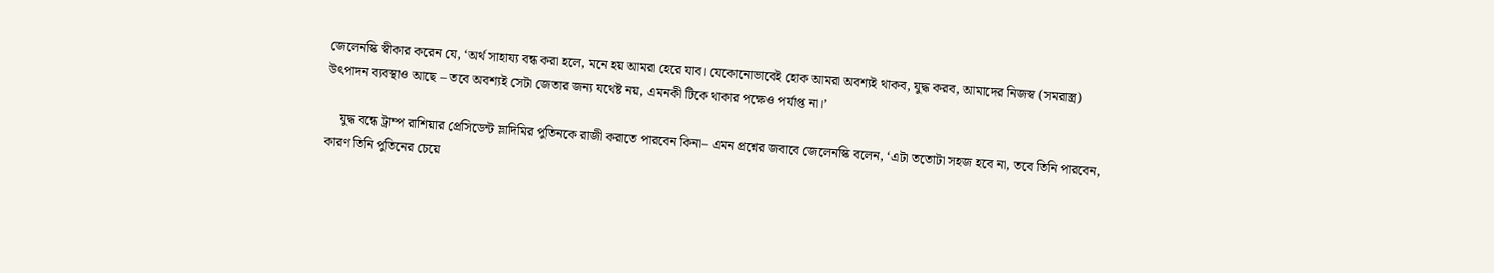জেলেনস্কি স্বীকার করেন যে, ‘অর্থ সাহায্য বন্ধ করা হলে, মনে হয় আমরা হেরে যাব। যেকোনোভাবেই হোক আমরা অবশ্যই থাকব, যুদ্ধ করব, আমাদের নিজস্ব (সমরাস্ত্র) উৎপাদন ব্যবস্থাও আছে – তবে অবশ্যই সেটা জেতার জন্য যথেষ্ট নয়, এমনকী টিকে থাকার পক্ষেও পর্যাপ্ত না।’

    যুদ্ধ বন্ধে ট্রাম্প রাশিয়ার প্রেসিডেন্ট ভ্লাদিমির পুতিনকে রাজী করাতে পারবেন কিনা– এমন প্রশ্নের জবাবে জেলেনস্কি বলেন, ‘এটা ততোটা সহজ হবে না, তবে তিনি পারবেন, কারণ তিনি পুতিনের চেয়ে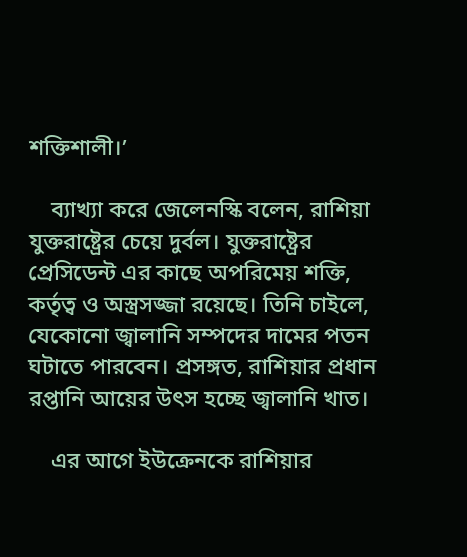শক্তিশালী।’

    ব্যাখ্যা করে জেলেনস্কি বলেন, রাশিয়া যুক্তরাষ্ট্রের চেয়ে দুর্বল। যুক্তরাষ্ট্রের প্রেসিডেন্ট এর কাছে অপরিমেয় শক্তি, কর্তৃত্ব ও অস্ত্রসজ্জা রয়েছে। তিনি চাইলে, যেকোনো জ্বালানি সম্পদের দামের পতন ঘটাতে পারবেন। প্রসঙ্গত, রাশিয়ার প্রধান রপ্তানি আয়ের উৎস হচ্ছে জ্বালানি খাত।

    এর আগে ইউক্রেনকে রাশিয়ার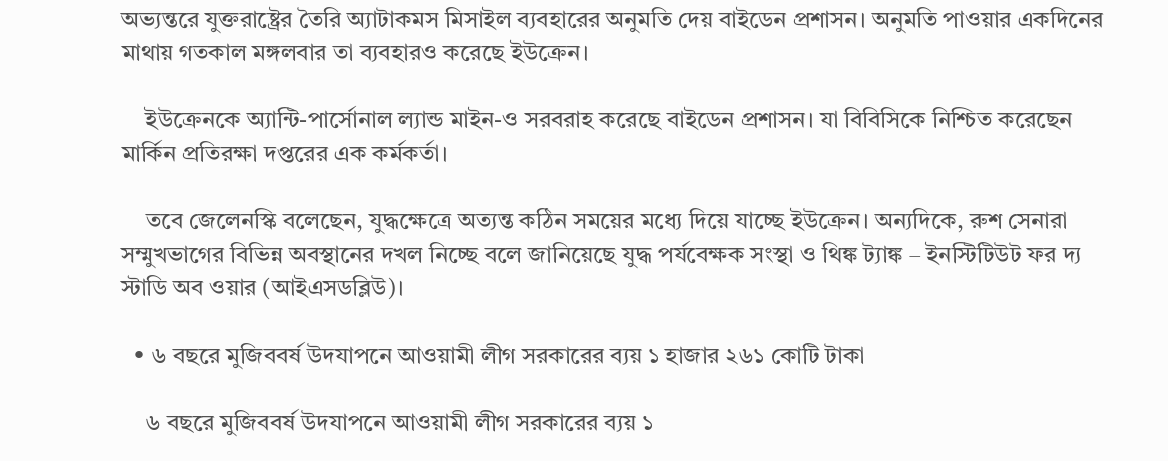অভ্যন্তরে যুক্তরাষ্ট্রের তৈরি অ্যাটাকমস মিসাইল ব্যবহারের অনুমতি দেয় বাইডেন প্রশাসন। অনুমতি পাওয়ার একদিনের মাথায় গতকাল মঙ্গলবার তা ব্যবহারও করেছে ইউক্রেন।

    ইউক্রেনকে অ্যান্টি-পার্সোনাল ল্যান্ড মাইন-ও সরবরাহ করেছে বাইডেন প্রশাসন। যা বিবিসিকে নিশ্চিত করেছেন মার্কিন প্রতিরক্ষা দপ্তরের এক কর্মকর্তা।

    তবে জেলেনস্কি বলেছেন, যুদ্ধক্ষেত্রে অত্যন্ত কঠিন সময়ের মধ্যে দিয়ে যাচ্ছে ইউক্রেন। অন্যদিকে, রুশ সেনারা সম্মুখভাগের বিভিন্ন অবস্থানের দখল নিচ্ছে বলে জানিয়েছে যুদ্ধ পর্যবেক্ষক সংস্থা ও থিঙ্ক ট্যাঙ্ক – ইনস্টিটিউট ফর দ্য স্টাডি অব ওয়ার (আইএসডব্লিউ)।

  • ৬ বছরে মুজিববর্ষ উদযাপনে আওয়ামী লীগ সরকারের ব্যয় ১ হাজার ২৬১ কোটি টাকা

    ৬ বছরে মুজিববর্ষ উদযাপনে আওয়ামী লীগ সরকারের ব্যয় ১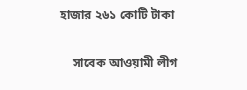হাজার ২৬১ কোটি টাকা

    সাবেক আওয়ামী লীগ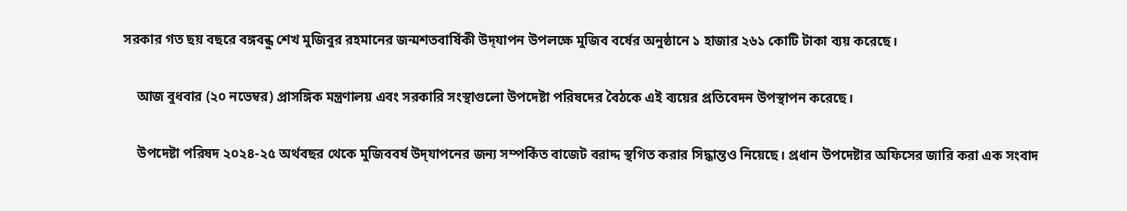সরকার গত ছয় বছরে বঙ্গবন্ধু শেখ মুজিবুর রহমানের জন্মশতবার্ষিকী উদ্‌যাপন উপলক্ষে মুজিব বর্ষের অনুষ্ঠানে ১ হাজার ২৬১ কোটি টাকা ব্যয় করেছে।

    আজ বুধবার (২০ নভেম্বর) প্রাসঙ্গিক মন্ত্রণালয় এবং সরকারি সংস্থাগুলো উপদেষ্টা পরিষদের বৈঠকে এই ব্যয়ের প্রতিবেদন উপস্থাপন করেছে।

    উপদেষ্টা পরিষদ ২০২৪-২৫ অর্থবছর থেকে মুজিববর্ষ উদ্‌যাপনের জন্য সম্পর্কিত বাজেট বরাদ্দ স্থগিত করার সিদ্ধান্তও নিয়েছে। প্রধান উপদেষ্টার অফিসের জারি করা এক সংবাদ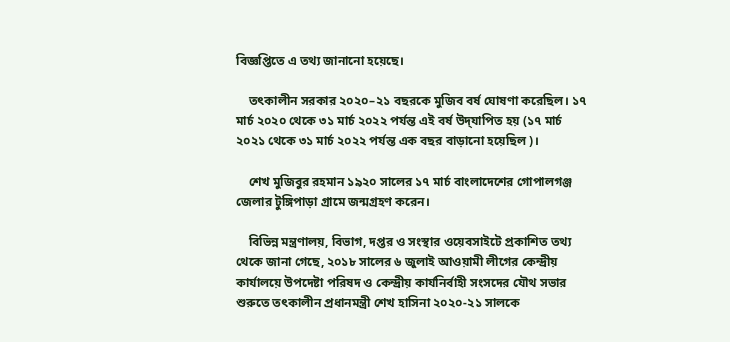বিজ্ঞপ্তিতে এ তথ্য জানানো হয়েছে।

    তৎকালীন সরকার ২০২০–২১ বছরকে মুজিব বর্ষ ঘোষণা করেছিল। ১৭ মার্চ ২০২০ থেকে ৩১ মার্চ ২০২২ পর্যন্ত এই বর্ষ উদ্‌যাপিত হয় (১৭ মার্চ ২০২১ থেকে ৩১ মার্চ ২০২২ পর্যন্ত এক বছর বাড়ানো হয়েছিল)।

    শেখ মুজিবুর রহমান ১৯২০ সালের ১৭ মার্চ বাংলাদেশের গোপালগঞ্জ জেলার টুঙ্গিপাড়া গ্রামে জন্মগ্রহণ করেন।

    বিভিন্ন মন্ত্রণালয়, বিভাগ, দপ্তর ও সংস্থার ওয়েবসাইটে প্রকাশিত তথ্য থেকে জানা গেছে, ২০১৮ সালের ৬ জুলাই আওয়ামী লীগের কেন্দ্রীয় কার্যালয়ে উপদেষ্টা পরিষদ ও কেন্দ্রীয় কার্যনির্বাহী সংসদের যৌথ সভার শুরুতে তৎকালীন প্রধানমন্ত্রী শেখ হাসিনা ২০২০-২১ সালকে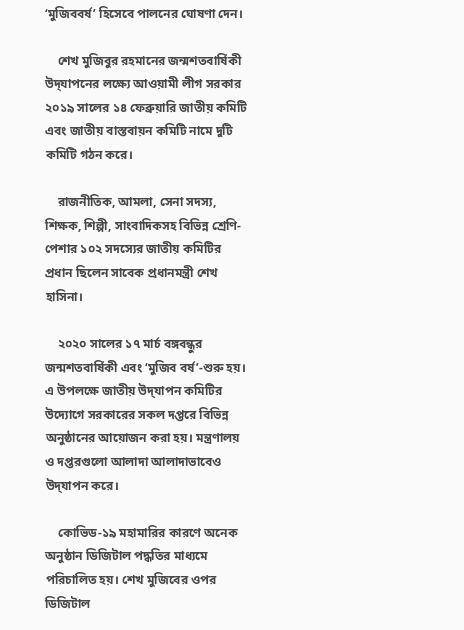‘মুজিববর্ষ’ হিসেবে পালনের ঘোষণা দেন।

    শেখ মুজিবুর রহমানের জন্মশতবার্ষিকী উদ্‌যাপনের লক্ষ্যে আওয়ামী লীগ সরকার ২০১৯ সালের ১৪ ফেব্রুয়ারি জাতীয় কমিটি এবং জাতীয় বাস্তবায়ন কমিটি নামে দুটি কমিটি গঠন করে।

    রাজনীতিক, আমলা, সেনা সদস্য, শিক্ষক, শিল্পী, সাংবাদিকসহ বিভিন্ন শ্রেণি-পেশার ১০২ সদস্যের জাতীয় কমিটির প্রধান ছিলেন সাবেক প্রধানমন্ত্রী শেখ হাসিনা।

    ২০২০ সালের ১৭ মার্চ বঙ্গবন্ধুর জন্মশতবার্ষিকী এবং ‘মুজিব বর্ষ’-শুরু হয়। এ উপলক্ষে জাতীয় উদ্‌যাপন কমিটির উদ্যোগে সরকারের সকল দপ্তরে বিভিন্ন অনুষ্ঠানের আয়োজন করা হয়। মন্ত্রণালয় ও দপ্তরগুলো আলাদা আলাদাভাবেও উদ্‌যাপন করে।

    কোভিড-১৯ মহামারির কারণে অনেক অনুষ্ঠান ডিজিটাল পদ্ধতির মাধ্যমে পরিচালিত হয়। শেখ মুজিবের ওপর ডিজিটাল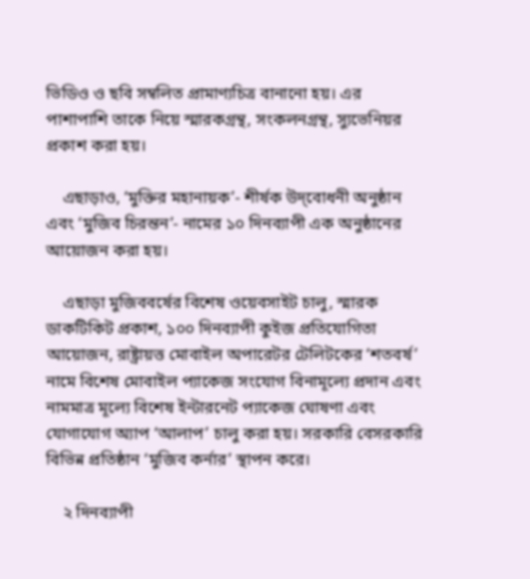ভিডিও ও ছবি সম্বলিত প্রামাণ্যচিত্র বানানো হয়। এর পাশাপাশি তাকে নিয়ে স্মারকগ্রন্থ, সংকলনগ্রন্থ, স্যুভেনিয়র প্রকাশ করা হয়।

    এছাড়াও, ‘মুক্তির মহানায়ক’- শীর্ষক উদ্‌বোধনী অনুষ্ঠান এবং ‘মুজিব চিরন্তন’- নামের ১০ দিনব্যাপী এক অনুষ্ঠানের আয়োজন করা হয়।

    এছাড়া মুজিববর্ষের বিশেষ ওয়েবসাইট চালু, স্মারক ডাকটিকিট প্রকাশ, ১০০ দিনব্যাপী কুইজ প্রতিযোগিতা আয়োজন, রাষ্ট্রায়ত্ত মোবাইল অপারেটর টেলিটকের ‘শতবর্ষ’ নামে বিশেষ মোবাইল প্যাকেজ সংযোগ বিনামূল্যে প্রদান এবং নামমাত্র মূল্যে বিশেষ ইন্টারনেট প্যাকেজ ঘোষণা এবং যোগাযোগ অ্যাপ ‘আলাপ’ চালু করা হয়। সরকারি বেসরকারি বিভিন্ন প্রতিষ্ঠান ‘মুজিব কর্নার’ স্থাপন করে।

    ২ দিনব্যাপী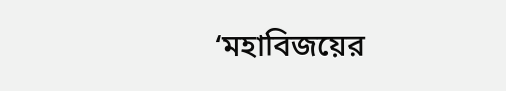‘মহাবিজয়ের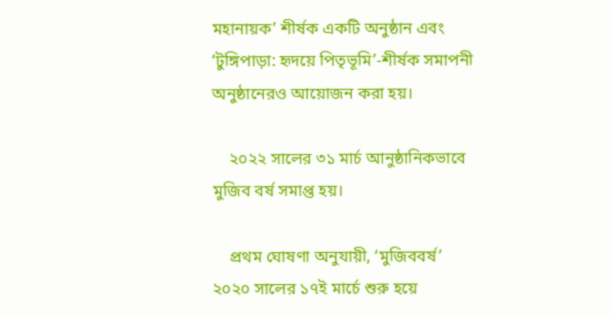মহানায়ক’ শীর্ষক একটি অনুষ্ঠান এবং ‘টুঙ্গিপাড়া: হৃদয়ে পিতৃভূমি’-শীর্ষক সমাপনী অনুষ্ঠানেরও আয়োজন করা হয়।

    ২০২২ সালের ৩১ মার্চ আনুষ্ঠানিকভাবে মুজিব বর্ষ সমাপ্ত হয়।

    প্রথম ঘোষণা অনুযায়ী, ‘মুজিববর্ষ’ ২০২০ সালের ১৭ই মার্চে শুরু হয়ে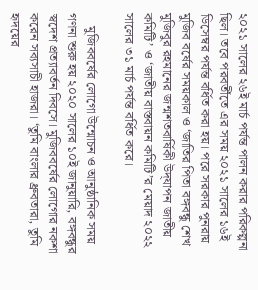২০২১ সালের ২৬ই মার্চ পর্যন্ত পালন করার পরিকল্পনা ছিল। তবে পরবর্তীতে এর সময় ২০২১ সালের ১৬ই ডিসেম্বর পর্যন্ত বর্ধিত করা হয়। পরে সরকার পুনরায় মুজিব বর্ষের সময়কাল ও ‘জাতির পিতা বঙ্গবন্ধু শেখ মুজিবুর রহমানের জন্মশতবার্ষিকী উদ্‌যাপন জাতীয় কমিটি’ ও ‘জাতীয় বাস্তবায়ন কমিটি’র মেয়াদ ২০২২ সালের ৩১ মার্চ পর্যন্ত বর্ধিত করে।

    মুজিববর্ষের লোগো উন্মোচন ও আনুষ্ঠানিক সময় গণনা শুরু হয় ২০২০ সালের ১০ই জানুয়ারি, বঙ্গবন্ধুর স্বদেশ প্রত্যাবর্তন দিবসে। মুজিববর্ষের লোগোর নকশা করেন সব্যসাচী হাজরা। ‘তুমি বাংলার ধ্রুবতারা, তুমি হৃদয়ের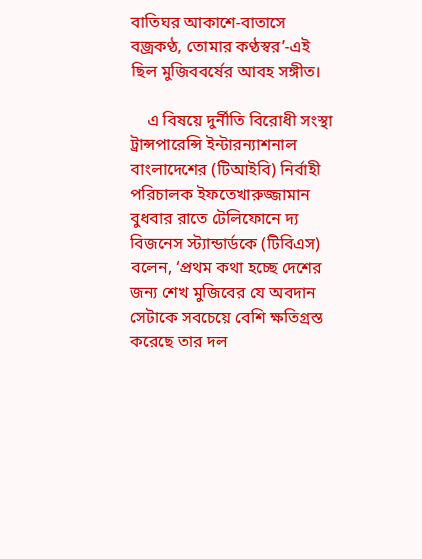বাতিঘর আকাশে-বাতাসে বজ্রকণ্ঠ, তোমার কণ্ঠস্বর’-এই ছিল মুজিববর্ষের আবহ সঙ্গীত।

    এ বিষয়ে দুর্নীতি বিরোধী সংস্থা ট্রান্সপারেন্সি ইন্টারন্যাশনাল বাংলাদেশের (টিআইবি) নির্বাহী পরিচালক ইফতেখারুজ্জামান বুধবার রাতে টেলিফোনে দ্য বিজনেস স্ট্যান্ডার্ডকে (টিবিএস) বলেন, ‘প্রথম কথা হচ্ছে দেশের জন্য শেখ মুজিবের যে অবদান সেটাকে সবচেয়ে বেশি ক্ষতিগ্রস্ত করেছে তার দল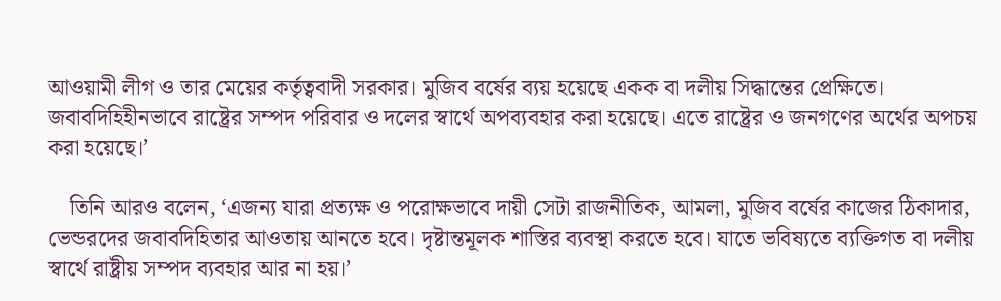আওয়ামী লীগ ও তার মেয়ের কর্তৃত্ববাদী সরকার। মুজিব বর্ষের ব্যয় হয়েছে একক বা দলীয় সিদ্ধান্তের প্রেক্ষিতে। জবাবদিহিহীনভাবে রাষ্ট্রের সম্পদ পরিবার ও দলের স্বার্থে অপব্যবহার করা হয়েছে। এতে রাষ্ট্রের ও জনগণের অর্থের অপচয় করা হয়েছে।’

    তিনি আরও বলেন, ‘এজন্য যারা প্রত্যক্ষ ও পরোক্ষভাবে দায়ী সেটা রাজনীতিক, আমলা, মুজিব বর্ষের কাজের ঠিকাদার, ভেন্ডরদের জবাবদিহিতার আওতায় আনতে হবে। দৃষ্টান্তমূলক শাস্তির ব্যবস্থা করতে হবে। যাতে ভবিষ্যতে ব্যক্তিগত বা দলীয় স্বার্থে রাষ্ট্রীয় সম্পদ ব্যবহার আর না হয়।’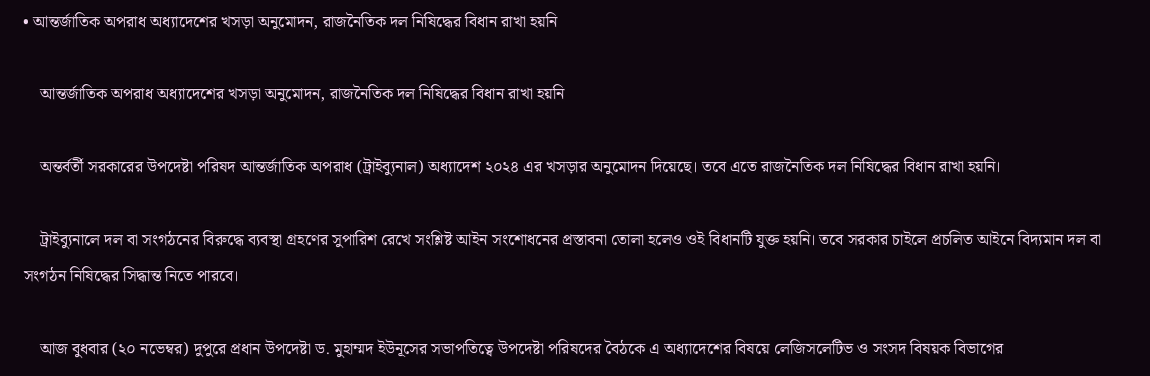• আন্তর্জাতিক অপরাধ অধ্যাদেশের খসড়া অনুমোদন, রাজনৈতিক দল নিষিদ্ধের বিধান রাখা হয়নি

    আন্তর্জাতিক অপরাধ অধ্যাদেশের খসড়া অনুমোদন, রাজনৈতিক দল নিষিদ্ধের বিধান রাখা হয়নি

    অন্তর্বর্তী সরকারের উপদেষ্টা পরিষদ আন্তর্জাতিক অপরাধ (ট্রাইব্যুনাল) অধ্যাদেশ ২০২৪ এর খসড়ার অনুমোদন দিয়েছে। তবে এতে রাজনৈতিক দল নিষিদ্ধের বিধান রাখা হয়নি।

    ট্রাইব্যুনালে দল বা সংগঠনের বিরুদ্ধে ব্যবস্থা গ্রহণের সুপারিশ রেখে সংশ্লিষ্ট আইন সংশোধনের প্রস্তাবনা তোলা হলেও ওই বিধানটি যুক্ত হয়নি। তবে সরকার চাইলে প্রচলিত আইনে বিদ্যমান দল বা সংগঠন নিষিদ্ধের সিদ্ধান্ত নিতে পারবে।

    আজ বুধবার (২০ নভেম্বর) দুপুরে প্রধান উপদেষ্টা ড. মুহাম্মদ ইউনূসের সভাপতিত্বে উপদেষ্টা পরিষদের বৈঠকে এ অধ্যাদেশের বিষয়ে লেজিসলেটিভ ও সংসদ বিষয়ক বিভাগের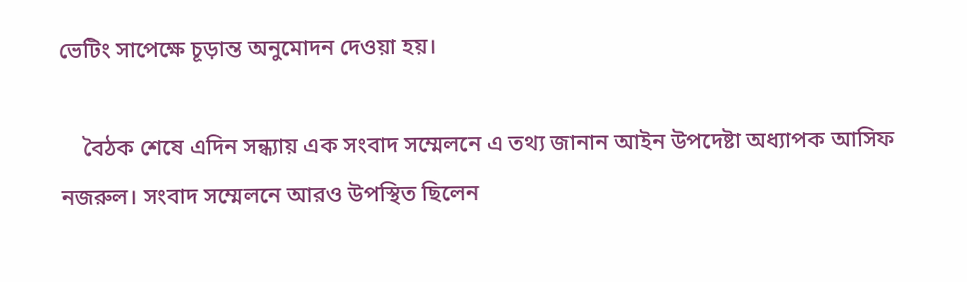ভেটিং সাপেক্ষে চূড়ান্ত অনুমোদন দেওয়া হয়।

    বৈঠক শেষে এদিন সন্ধ্যায় এক সংবাদ সম্মেলনে এ তথ্য জানান আইন উপদেষ্টা অধ্যাপক আসিফ নজরুল। সংবাদ সম্মেলনে আরও উপস্থিত ছিলেন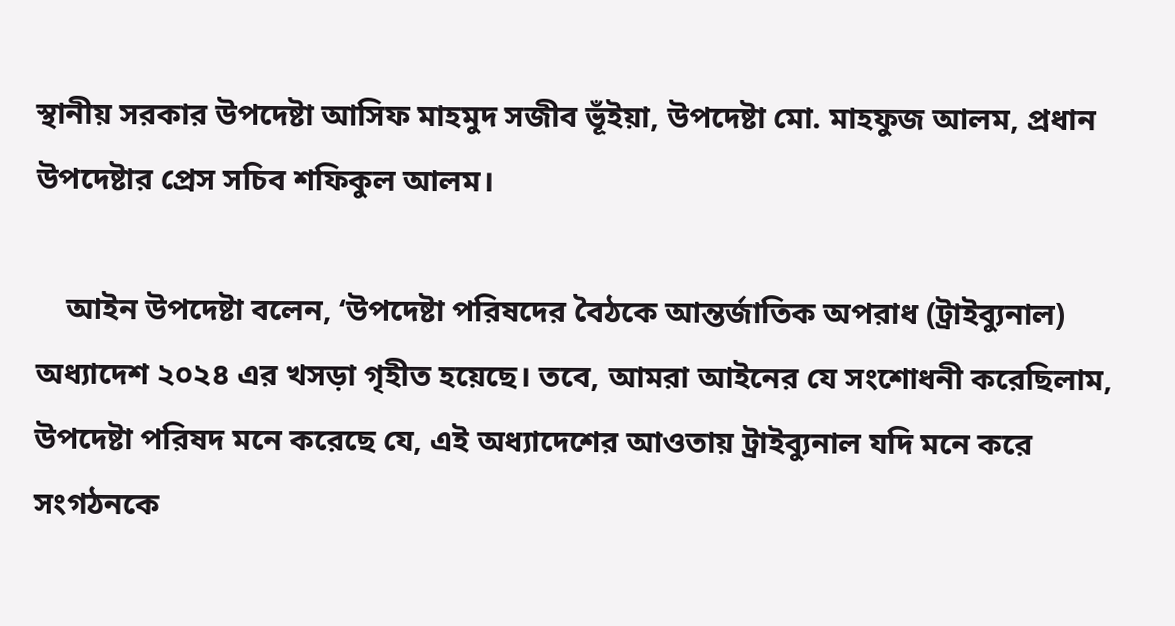স্থানীয় সরকার উপদেষ্টা আসিফ মাহমুদ সজীব ভূঁইয়া, উপদেষ্টা মো. মাহফুজ আলম, প্রধান উপদেষ্টার প্রেস সচিব শফিকুল আলম।

    আইন উপদেষ্টা বলেন, ‘উপদেষ্টা পরিষদের বৈঠকে আন্তর্জাতিক অপরাধ (ট্রাইব্যুনাল) অধ্যাদেশ ২০২৪ এর খসড়া গৃহীত হয়েছে। তবে, আমরা আইনের যে সংশোধনী করেছিলাম, উপদেষ্টা পরিষদ মনে করেছে যে, এই অধ্যাদেশের আওতায় ট্রাইব্যুনাল যদি মনে করে সংগঠনকে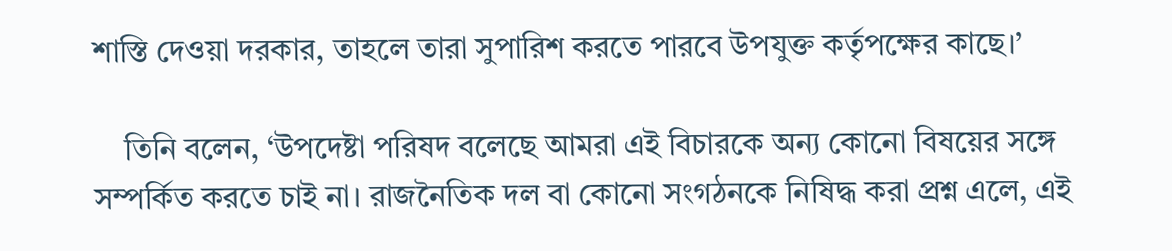শাস্তি দেওয়া দরকার, তাহলে তারা সুপারিশ করতে পারবে উপযুক্ত কর্তৃপক্ষের কাছে।’

    তিনি বলেন, ‘উপদেষ্টা পরিষদ বলেছে আমরা এই বিচারকে অন্য কোনো বিষয়ের সঙ্গে সম্পর্কিত করতে চাই না। রাজনৈতিক দল বা কোনো সংগঠনকে নিষিদ্ধ করা প্রশ্ন এলে, এই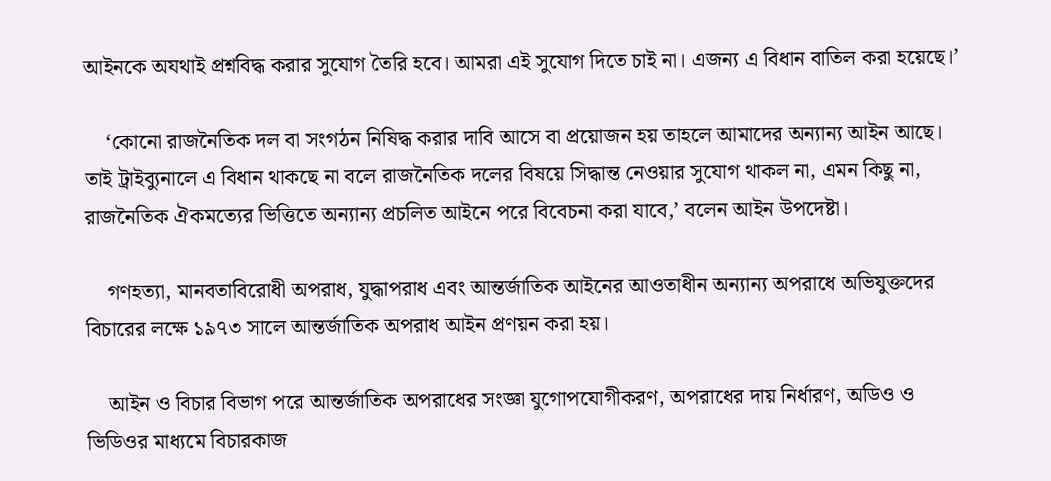আইনকে অযথাই প্রশ্নবিদ্ধ করার সুযোগ তৈরি হবে। আমরা এই সুযোগ দিতে চাই না। এজন্য এ বিধান বাতিল করা হয়েছে।’

    ‘কোনো রাজনৈতিক দল বা সংগঠন নিষিদ্ধ করার দাবি আসে বা প্রয়োজন হয় তাহলে আমাদের অন্যান্য আইন আছে। তাই ট্রাইব্যুনালে এ বিধান থাকছে না বলে রাজনৈতিক দলের বিষয়ে সিদ্ধান্ত নেওয়ার সুযোগ থাকল না, এমন কিছু না, রাজনৈতিক ঐকমত্যের ভিত্তিতে অন্যান্য প্রচলিত আইনে পরে বিবেচনা করা যাবে,’ বলেন আইন উপদেষ্টা।

    গণহত্যা, মানবতাবিরোধী অপরাধ, যুদ্ধাপরাধ এবং আন্তর্জাতিক আইনের আওতাধীন অন্যান্য অপরাধে অভিযুক্তদের বিচারের লক্ষে ১৯৭৩ সালে আন্তর্জাতিক অপরাধ আইন প্রণয়ন করা হয়।

    আইন ও বিচার বিভাগ পরে আন্তর্জাতিক অপরাধের সংজ্ঞা যুগোপযোগীকরণ, অপরাধের দায় নির্ধারণ, অডিও ও ভিডিওর মাধ্যমে বিচারকাজ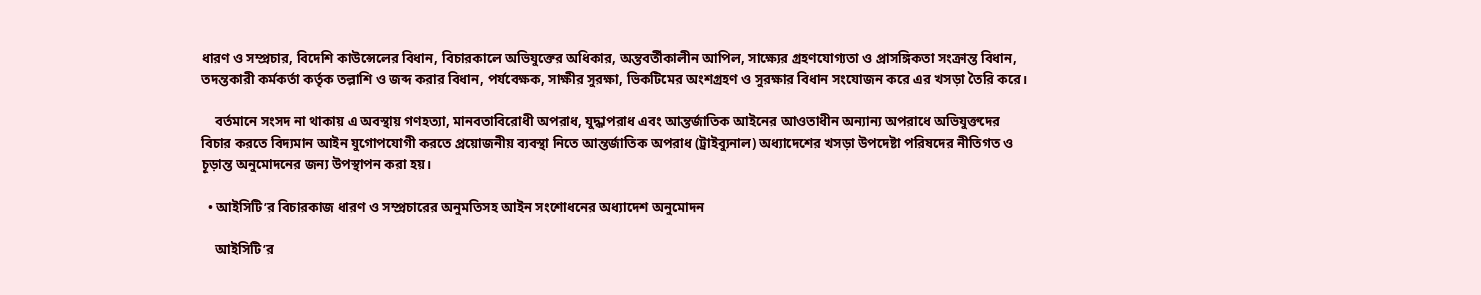ধারণ ও সম্প্রচার, বিদেশি কাউন্সেলের বিধান, বিচারকালে অভিযুক্তের অধিকার, অন্তবর্তীকালীন আপিল, সাক্ষ্যের গ্রহণযোগ্যতা ও প্রাসঙ্গিকতা সংক্রান্ত বিধান, তদন্তকারী কর্মকর্তা কর্তৃক তল্লাশি ও জব্দ করার বিধান, পর্যবেক্ষক, সাক্ষীর সুরক্ষা, ভিকটিমের অংশগ্রহণ ও সুরক্ষার বিধান সংযোজন করে এর খসড়া তৈরি করে।

    বর্তমানে সংসদ না থাকায় এ অবস্থায় গণহত্যা, মানবতাবিরোধী অপরাধ, যুদ্ধাপরাধ এবং আন্তর্জাতিক আইনের আওতাধীন অন্যান্য অপরাধে অভিযুক্তদের বিচার করতে বিদ্যমান আইন যুগোপযোগী করতে প্রয়োজনীয় ব্যবস্থা নিতে আন্তর্জাতিক অপরাধ (ট্রাইব্যুনাল) অধ্যাদেশের খসড়া উপদেষ্টা পরিষদের নীতিগত ও চূড়ান্ত অনুমোদনের জন্য উপস্থাপন করা হয়।

  • আইসিটি’র বিচারকাজ ধারণ ও সম্প্রচারের অনুমতিসহ আইন সংশোধনের অধ্যাদেশ অনুমোদন

    আইসিটি’র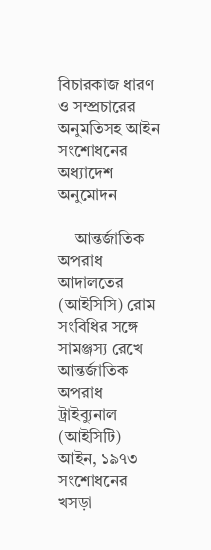বিচারকাজ ধারণ ও সম্প্রচারের অনুমতিসহ আইন সংশোধনের অধ্যাদেশ অনুমোদন

    আন্তর্জাতিক অপরাধ আদালতের (আইসিসি) রোম সংবিধির সঙ্গে সামঞ্জস্য রেখে আন্তর্জাতিক অপরাধ ট্রাইব্যুনাল (আইসিটি)  আইন, ১৯৭৩ সংশোধনের খসড়া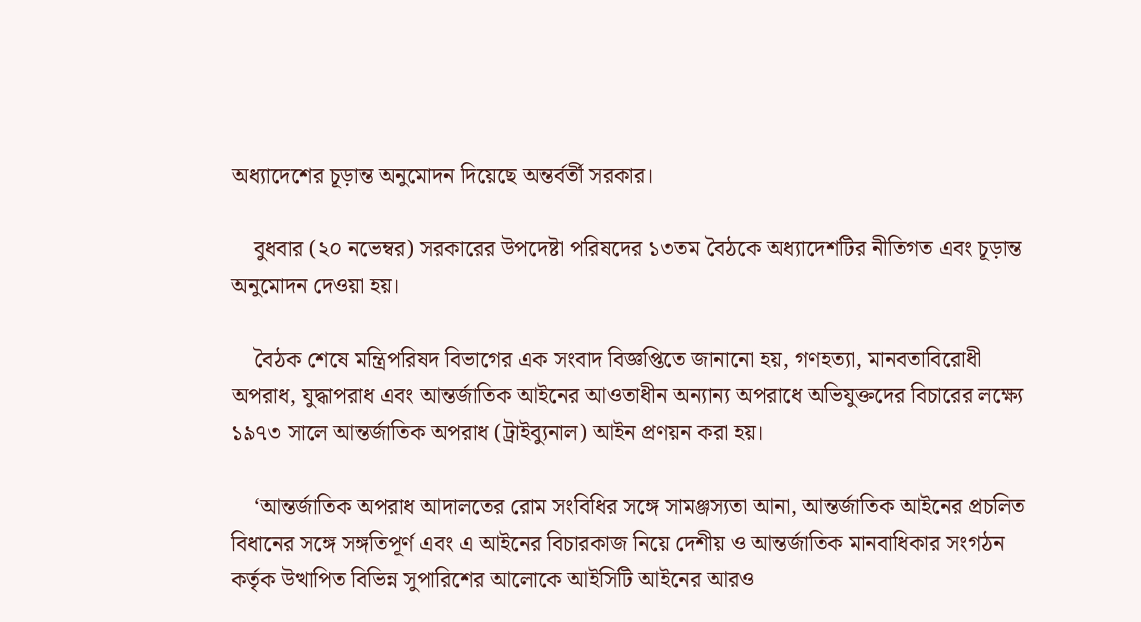অধ্যাদেশের চূড়ান্ত অনুমোদন দিয়েছে অন্তর্বর্তী সরকার।

    বুধবার (২০ নভেম্বর) সরকারের উপদেষ্টা পরিষদের ১৩তম বৈঠকে অধ্যাদেশটির নীতিগত এবং চূড়ান্ত অনুমোদন দেওয়া হয়।

    বৈঠক শেষে মন্ত্রিপরিষদ বিভাগের এক সংবাদ বিজ্ঞপ্তিতে জানানো হয়, গণহত্যা, মানবতাবিরোধী অপরাধ, যুদ্ধাপরাধ এবং আন্তর্জাতিক আইনের আওতাধীন অন্যান্য অপরাধে অভিযুক্তদের বিচারের লক্ষ্যে ১৯৭৩ সালে আন্তর্জাতিক অপরাধ (ট্রাইব্যুনাল) আইন প্রণয়ন করা হয়।

    ‘আন্তর্জাতিক অপরাধ আদালতের রোম সংবিধির সঙ্গে সামঞ্জস্যতা আনা, আন্তর্জাতিক আইনের প্রচলিত বিধানের সঙ্গে সঙ্গতিপূর্ণ এবং এ আইনের বিচারকাজ নিয়ে দেশীয় ও আন্তর্জাতিক মানবাধিকার সংগঠন কর্তৃক উত্থাপিত বিভিন্ন সুপারিশের আলোকে আইসিটি আইনের আরও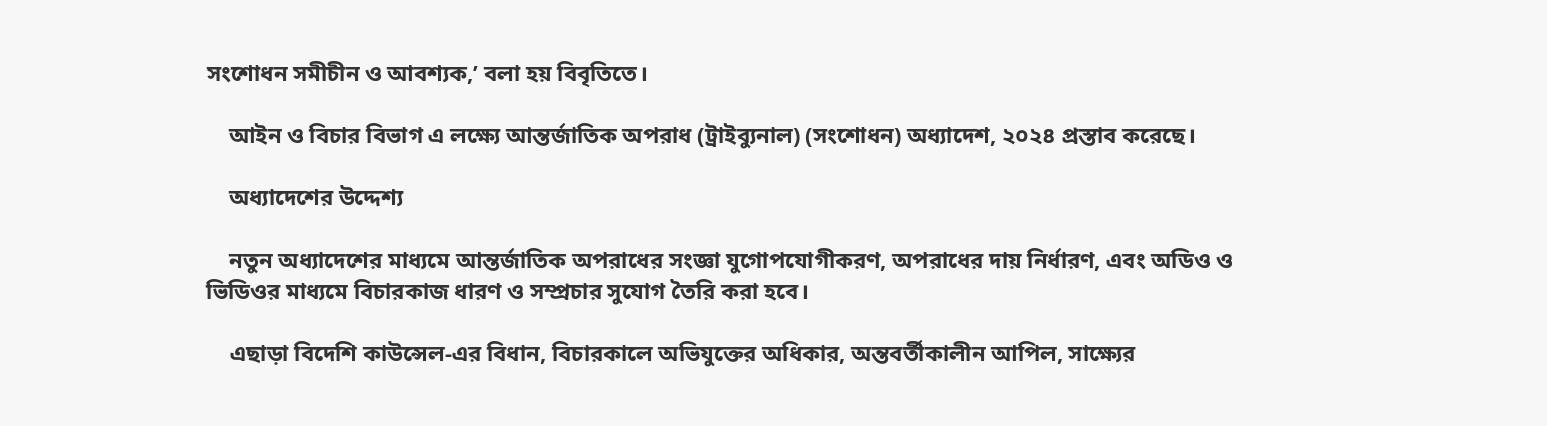সংশোধন সমীচীন ও আবশ্যক,’ বলা হয় বিবৃতিতে।

    আইন ও বিচার বিভাগ এ লক্ষ্যে আন্তর্জাতিক অপরাধ (ট্রাইব্যুনাল) (সংশোধন) অধ্যাদেশ, ২০২৪ প্রস্তাব করেছে।

    অধ্যাদেশের উদ্দেশ্য

    নতুন অধ্যাদেশের মাধ্যমে আন্তর্জাতিক অপরাধের সংজ্ঞা যুগোপযোগীকরণ, অপরাধের দায় নির্ধারণ, এবং অডিও ও ভিডিওর মাধ্যমে বিচারকাজ ধারণ ও সম্প্রচার সুযোগ তৈরি করা হবে।

    এছাড়া বিদেশি কাউন্সেল-এর বিধান, বিচারকালে অভিযুক্তের অধিকার, অন্তবর্তীকালীন আপিল, সাক্ষ্যের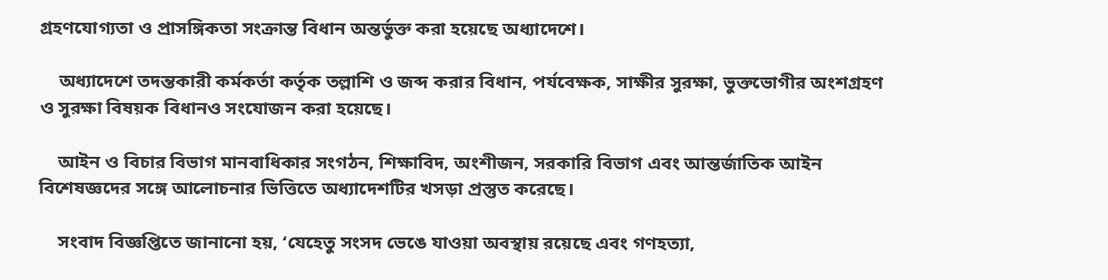গ্রহণযোগ্যতা ও প্রাসঙ্গিকতা সংক্রান্ত বিধান অন্তর্ভুক্ত করা হয়েছে অধ্যাদেশে।

    অধ্যাদেশে তদন্তকারী কর্মকর্তা কর্তৃক তল্লাশি ও জব্দ করার বিধান, পর্যবেক্ষক, সাক্ষীর সুরক্ষা, ভুক্তভোগীর অংশগ্রহণ ও সুরক্ষা বিষয়ক বিধানও সংযোজন করা হয়েছে।

    আইন ও বিচার বিভাগ মানবাধিকার সংগঠন, শিক্ষাবিদ, অংশীজন, সরকারি বিভাগ এবং আন্তর্জাতিক আইন বিশেষজ্ঞদের সঙ্গে আলোচনার ভিত্তিতে অধ্যাদেশটির খসড়া প্রস্তুত করেছে।

    সংবাদ বিজ্ঞপ্তিতে জানানো হয়, ‘যেহেতু সংসদ ভেঙে যাওয়া অবস্থায় রয়েছে এবং গণহত্যা,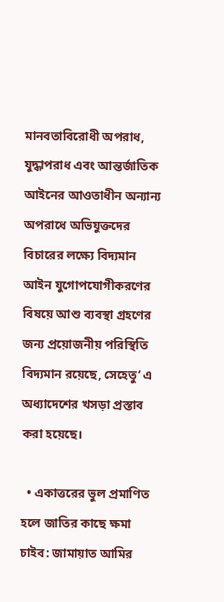মানবতাবিরোধী অপরাধ, যুদ্ধাপরাধ এবং আন্তর্জাতিক আইনের আওতাধীন অন্যান্য অপরাধে অভিযুক্তদের বিচারের লক্ষ্যে বিদ্যমান আইন যুগোপযোগীকরণের বিষয়ে আশু ব্যবস্থা গ্রহণের জন্য প্রয়োজনীয় পরিস্থিতি বিদ্যমান রয়েছে, সেহেতু’ এ অধ্যাদেশের খসড়া প্রস্তাব করা হয়েছে।

  • একাত্তরের ভুল প্রমাণিত হলে জাতির কাছে ক্ষমা চাইব: জামায়াত আমির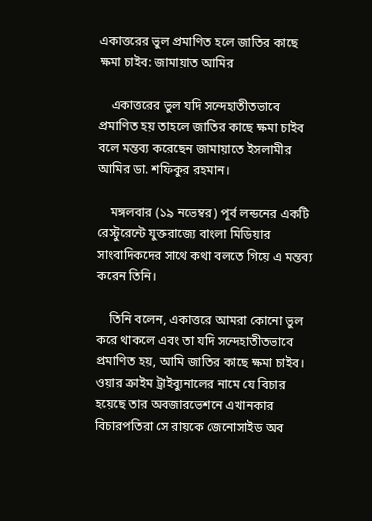একাত্তরের ভুল প্রমাণিত হলে জাতির কাছে ক্ষমা চাইব: জামায়াত আমির

    একাত্তরের ভুল যদি সন্দেহাতীতভাবে প্রমাণিত হয় তাহলে জাতির কাছে ক্ষমা চাইব বলে মন্তব্য করেছেন জামায়াতে ইসলামীর আমির ডা. শফিকুর রহমান।

    মঙ্গলবার (১৯ নভেম্বর) পূর্ব লন্ডনের একটি রেস্টুরেন্টে যুক্তরাজ্যে বাংলা মিডিয়ার সাংবাদিকদের সাথে কথা বলতে গিয়ে এ মন্তব্য করেন তিনি।

    তিনি বলেন, একাত্তরে আমরা কোনো ভুল করে থাকলে এবং তা যদি সন্দেহাতীতভাবে প্রমাণিত হয়, আমি জাতির কাছে ক্ষমা চাইব। ওয়ার ক্রাইম ট্রাইব্যুনালের নামে যে বিচার হয়েছে তার অবজারভেশনে এখানকার বিচারপতিরা সে রায়কে জেনোসাইড অব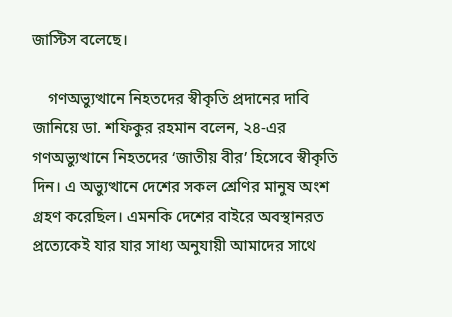জাস্টিস বলেছে।

    গণঅভ্যুত্থানে নিহতদের স্বীকৃতি প্রদানের দাবি জানিয়ে ডা. শফিকুর রহমান বলেন, ২৪-এর গণঅভ্যুত্থানে নিহতদের ‘জাতীয় বীর’ হিসেবে স্বীকৃতি দিন। এ অভ্যুত্থানে দেশের সকল শ্রেণির মানুষ অংশ গ্রহণ করেছিল। এমনকি দেশের বাইরে অবস্থানরত প্রত্যেকেই যার যার সাধ্য অনুযায়ী আমাদের সাথে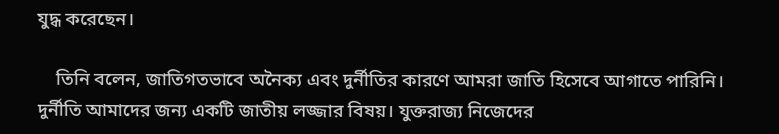যুদ্ধ করেছেন।

    তিনি বলেন, জাতিগতভাবে অনৈক্য এবং দুর্নীতির কারণে আমরা জাতি হিসেবে আগাতে পারিনি। দুর্নীতি আমাদের জন্য একটি জাতীয় লজ্জার বিষয়। যুক্তরাজ্য নিজেদের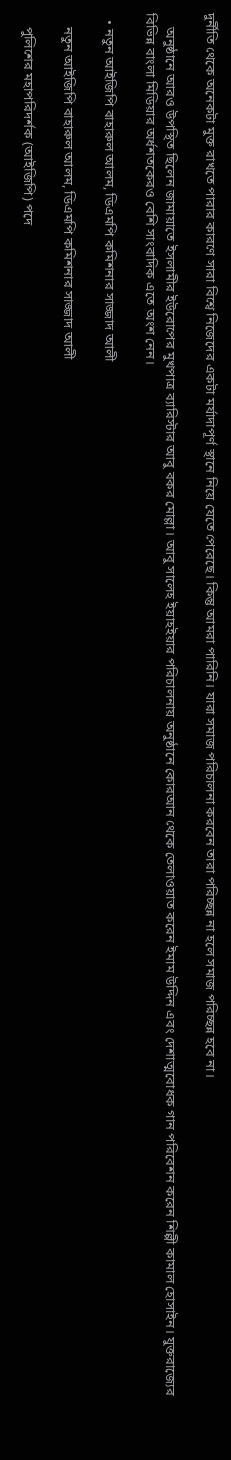দুর্নীতি থেকে অনেকটা মুক্ত রাখতে পারার কারণে সারা বিশ্বে নিজেদের একটা মর্যাদাপূর্ণ স্থানে নিয়ে যেতে পেরেছে। কিন্তু আমরা পারিনি। যারা সমাজ পরিচালনা করবেন তারা পরিচ্ছন্ন না হলে সমাজ পরিচ্ছন্ন হবে না।

    অনুষ্ঠানে আরও উপস্থিত ছিলেন জামায়াতে ইসলামীর ইউরোপের মুখপাত্র ব্যারিস্টার আবু বকর মোল্লা। আবু সালেহ ইয়াহইয়ার পরিচালনায় অনুষ্ঠানে কোরআন থেকে তেলাওয়াত করেন ইমাম উদ্দিন এবং দেশাত্মবোধক গান পরিবেশন করেন শিল্পী কামাল হোসাইন। যুক্তরাজ্যের বিভিন্ন বাংলা মিডিয়ার অর্ধশতকেরও বেশি সাংবাদিক এতে অংশ নেন।

  • নতুন আইজিপি বাহারুল আলম, ডিএমপি কমিশনার সাজ্জাদ আলী

    নতুন আইজিপি বাহারুল আলম, ডিএমপি কমিশনার সাজ্জাদ আলী

    পুলিশের মহাপরিদর্শক (আইজিপি) পদে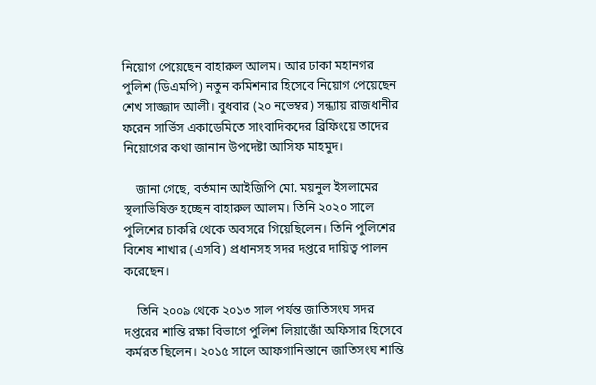নিয়োগ পেয়েছেন বাহারুল আলম। আর ঢাকা মহানগর পুলিশ (ডিএমপি) নতুন কমিশনার হিসেবে নিয়োগ পেয়েছেন শেখ সাজ্জাদ আলী। বুধবার (২০ নভেম্বর) সন্ধ্যায় রাজধানীর ফরেন সার্ভিস একাডেমিতে সাংবাদিকদের ব্রিফিংয়ে তাদের নিয়োগের কথা জানান উপদেষ্টা আসিফ মাহমুদ।

    জানা গেছে, বর্তমান আইজিপি মো. ময়নুল ইসলামের স্থলাভিষিক্ত হচ্ছেন বাহারুল আলম। তিনি ২০২০ সালে পুলিশের চাকরি থেকে অবসরে গিয়েছিলেন। তিনি পুলিশের বিশেষ শাখার (এসবি) প্রধানসহ সদর দপ্তরে দায়িত্ব পালন করেছেন।

    তিনি ২০০৯ থেকে ২০১৩ সাল পর্যন্ত জাতিসংঘ সদর দপ্তরের শান্তি রক্ষা বিভাগে পুলিশ লিয়াজোঁ অফিসার হিসেবে কর্মরত ছিলেন। ২০১৫ সালে আফগানিস্তানে জাতিসংঘ শান্তি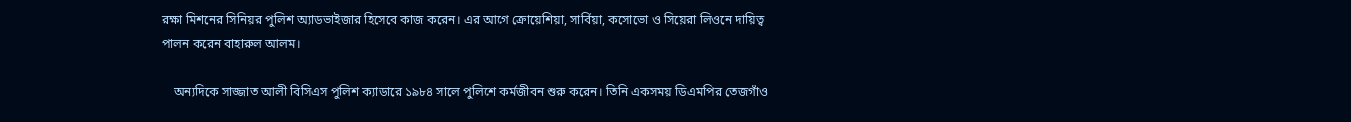রক্ষা মিশনের সিনিয়র পুলিশ অ্যাডভাইজার হিসেবে কাজ করেন। এর আগে ক্রোয়েশিয়া, সার্বিয়া, কসোভো ও সিয়েরা লিওনে দায়িত্ব পালন করেন বাহারুল আলম।

    অন্যদিকে সাজ্জাত আলী বিসিএস পুলিশ ক্যাডারে ১৯৮৪ সালে পুলিশে কর্মজীবন শুরু করেন। তিনি একসময় ডিএমপির তেজগাঁও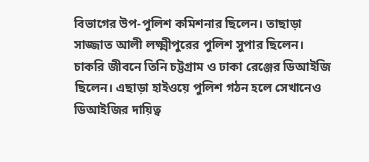বিভাগের উপ-পুলিশ কমিশনার ছিলেন। তাছাড়া সাজ্জাত আলী লক্ষ্মীপুরের পুলিশ সুপার ছিলেন। চাকরি জীবনে তিনি চট্টগ্রাম ও ঢাকা রেঞ্জের ডিআইজি ছিলেন। এছাড়া হাইওয়ে পুলিশ গঠন হলে সেখানেও ডিআইজির দায়িত্ব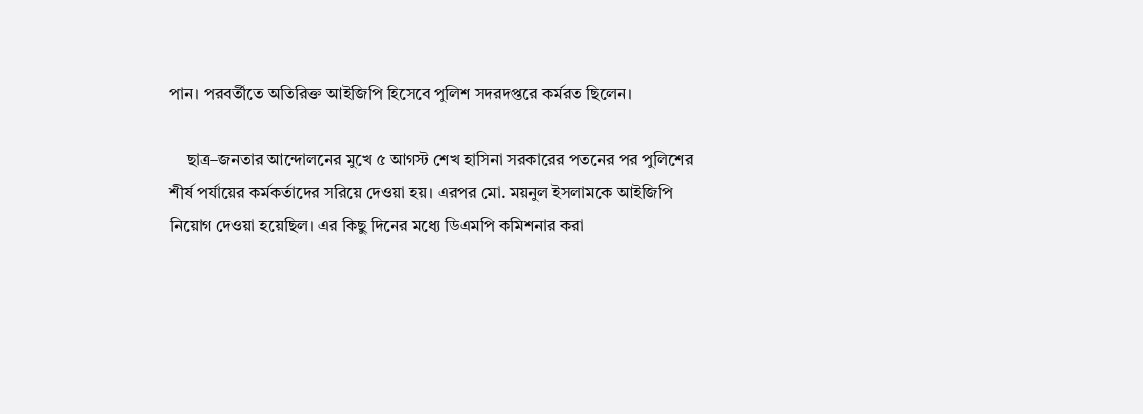পান। পরবর্তীতে অতিরিক্ত আইজিপি হিসেবে পুলিশ সদরদপ্তরে কর্মরত ছিলেন।

    ছাত্র–জনতার আন্দোলনের মুখে ৫ আগস্ট শেখ হাসিনা সরকারের পতনের পর পুলিশের শীর্ষ পর্যায়ের কর্মকর্তাদের সরিয়ে দেওয়া হয়। এরপর মো. ময়নুল ইসলামকে আইজিপি নিয়োগ দেওয়া হয়েছিল। এর কিছু দিনের মধ্যে ডিএমপি কমিশনার করা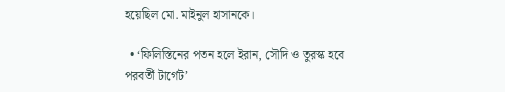হয়েছিল মো. মাইনুল হাসানকে।

  • ‘ফিলিস্তিনের পতন হলে ইরান, সৌদি ও তুরস্ক হবে পরবর্তী টার্গেট’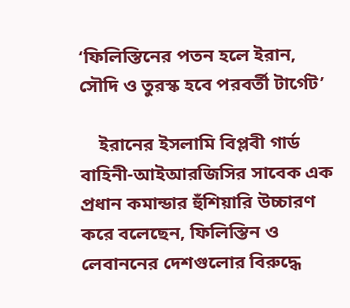‘ফিলিস্তিনের পতন হলে ইরান, সৌদি ও তুরস্ক হবে পরবর্তী টার্গেট’

    ইরানের ইসলামি বিপ্লবী গার্ড বাহিনী-আইআরজিসির সাবেক এক প্রধান কমান্ডার হুঁশিয়ারি উচ্চারণ করে বলেছেন, ফিলিস্তিন ও লেবাননের দেশগুলোর বিরুদ্ধে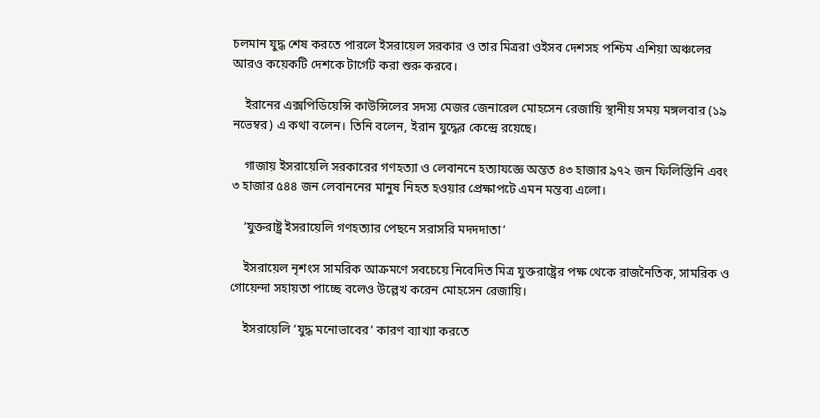চলমান যুদ্ধ শেষ করতে পারলে ইসরায়েল সরকার ও তার মিত্ররা ওইসব দেশসহ পশ্চিম এশিয়া অঞ্চলের আরও কয়েকটি দেশকে টার্গেট করা শুরু করবে।

    ইরানের এক্সপিডিয়েন্সি কাউন্সিলের সদস্য মেজর জেনারেল মোহসেন রেজায়ি স্থানীয় সময় মঙ্গলবার (১৯ নভেম্বর) এ কথা বলেন। তিনি বলেন, ইরান যুদ্ধের কেন্দ্রে রয়েছে।

    গাজায় ইসরায়েলি সরকারের গণহত্যা ও লেবাননে হত্যাযজ্ঞে অন্তত ৪৩ হাজার ৯৭২ জন ফিলিস্তিনি এবং ৩ হাজার ৫৪৪ জন লেবাননের মানুষ নিহত হওয়ার প্রেক্ষাপটে এমন মন্তব্য এলো।

    ‘যুক্তরাষ্ট্র ইসরায়েলি গণহত্যার পেছনে সরাসরি মদদদাতা’

    ইসরায়েল নৃশংস সামরিক আক্রমণে সবচেয়ে নিবেদিত মিত্র যুক্তরাষ্ট্রের পক্ষ থেকে রাজনৈতিক, সামরিক ও গোয়েন্দা সহায়তা পাচ্ছে বলেও উল্লেখ করেন মোহসেন রেজায়ি।

    ইসরায়েলি ‘যুদ্ধ মনোভাবের’ কারণ ব্যাখ্যা করতে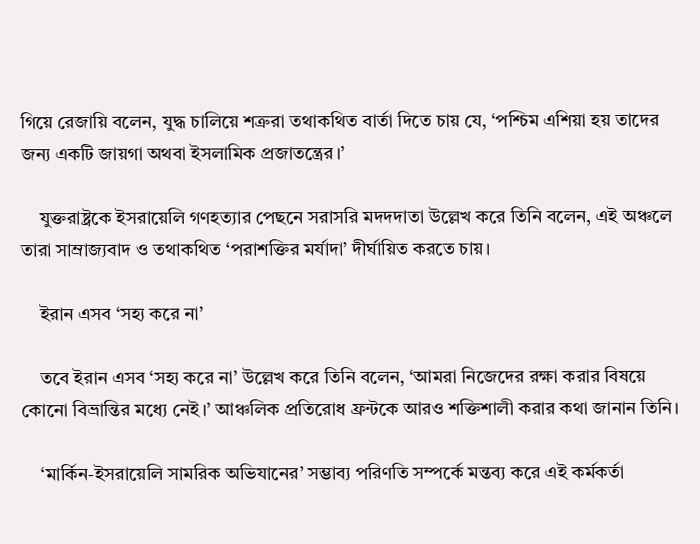গিয়ে রেজায়ি বলেন, যুদ্ধ চালিয়ে শত্রুরা তথাকথিত বার্তা দিতে চায় যে, ‘পশ্চিম এশিয়া হয় তাদের জন্য একটি জায়গা অথবা ইসলামিক প্রজাতন্ত্রের।’

    যুক্তরাষ্ট্রকে ইসরায়েলি গণহত্যার পেছনে সরাসরি মদদদাতা উল্লেখ করে তিনি বলেন, এই অঞ্চলে তারা সাম্রাজ্যবাদ ও তথাকথিত ‘পরাশক্তির মর্যাদা’ দীর্ঘায়িত করতে চায়।

    ইরান এসব ‘সহ্য করে না’

    তবে ইরান এসব ‘সহ্য করে না’ উল্লেখ করে তিনি বলেন, ‘আমরা নিজেদের রক্ষা করার বিষয়ে কোনো বিভ্রান্তির মধ্যে নেই।’ আঞ্চলিক প্রতিরোধ ফ্রন্টকে আরও শক্তিশালী করার কথা জানান তিনি।

    ‘মার্কিন-ইসরায়েলি সামরিক অভিযানের’ সম্ভাব্য পরিণতি সম্পর্কে মন্তব্য করে এই কর্মকর্তা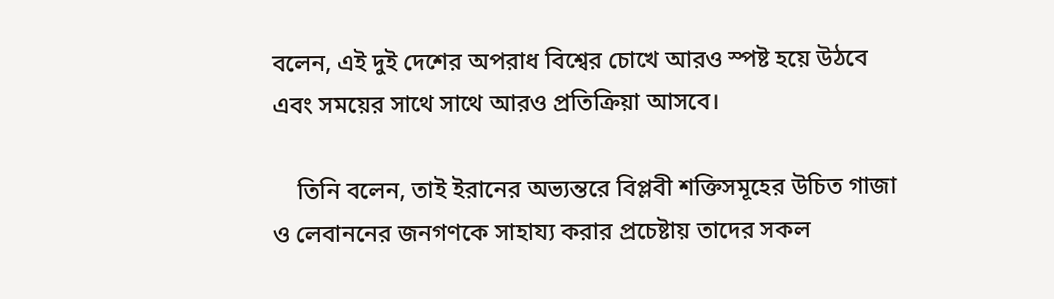বলেন, এই দুই দেশের অপরাধ বিশ্বের চোখে আরও স্পষ্ট হয়ে উঠবে এবং সময়ের সাথে সাথে আরও প্রতিক্রিয়া আসবে।

    তিনি বলেন, তাই ইরানের অভ্যন্তরে বিপ্লবী শক্তিসমূহের উচিত গাজা ও লেবাননের জনগণকে সাহায্য করার প্রচেষ্টায় তাদের সকল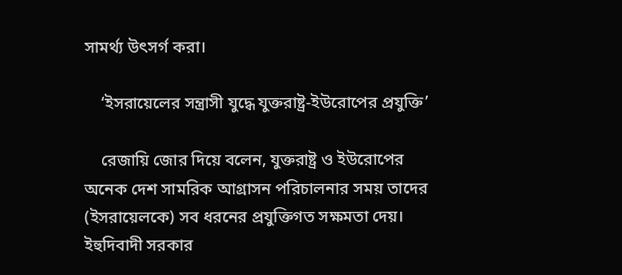সামর্থ্য উৎসর্গ করা।

    ‘ইসরায়েলের সন্ত্রাসী যুদ্ধে যুক্তরাষ্ট্র-ইউরোপের প্রযুক্তি’

    রেজায়ি জোর দিয়ে বলেন, যুক্তরাষ্ট্র ও ইউরোপের অনেক দেশ সামরিক আগ্রাসন পরিচালনার সময় তাদের (ইসরায়েলকে) সব ধরনের প্রযুক্তিগত সক্ষমতা দেয়। ইহুদিবাদী সরকার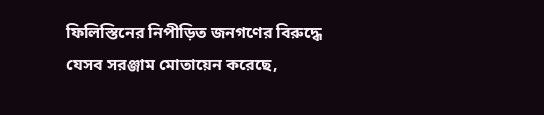ফিলিস্তিনের নিপীড়িত জনগণের বিরুদ্ধে যেসব সরঞ্জাম মোতায়েন করেছে,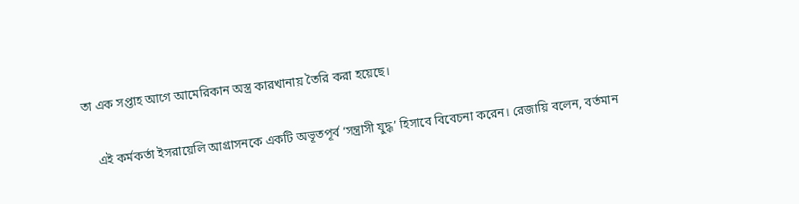তা এক সপ্তাহ আগে আমেরিকান অস্ত্র কারখানায় তৈরি করা হয়েছে।

    এই কর্মকর্তা ইসরায়েলি আগ্রাসনকে একটি অভূতপূর্ব ‘সন্ত্রাসী যুদ্ধ’ হিসাবে বিবেচনা করেন। রেজায়ি বলেন, বর্তমান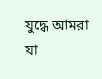যুদ্ধে আমরা যা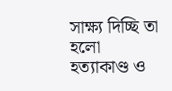সাক্ষ্য দিচ্ছি তা হলো হত্যাকাণ্ড ও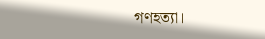গণহত্যা।